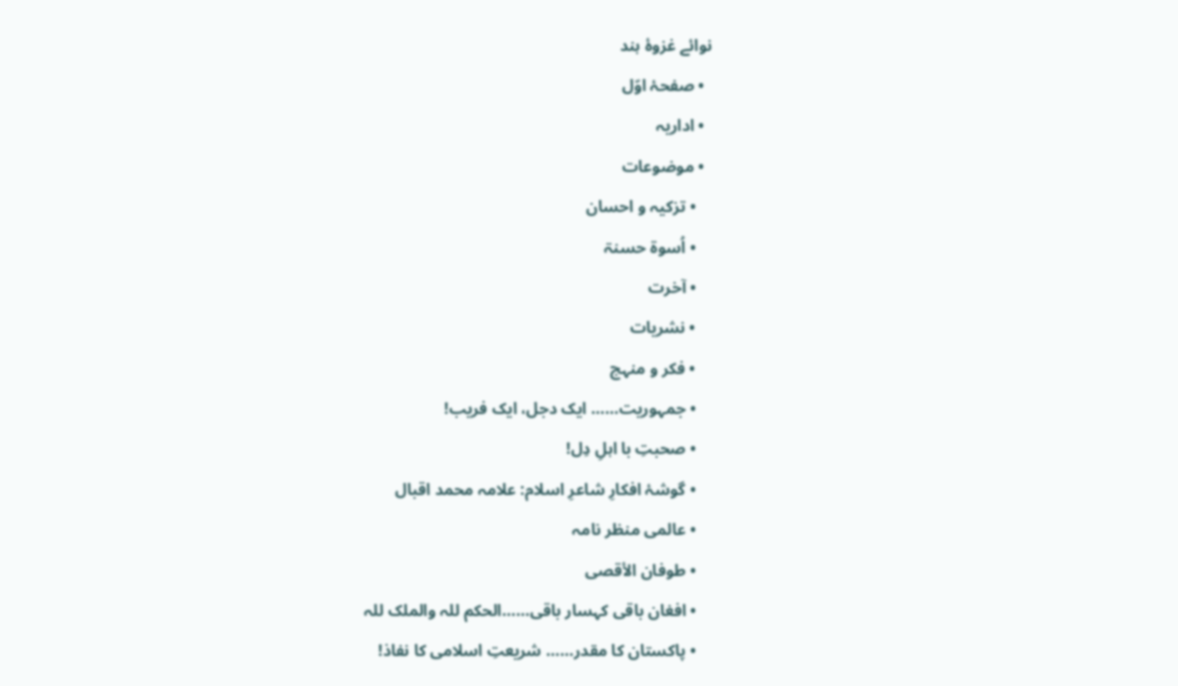نوائے غزوۂ ہند
  • صفحۂ اوّل
  • اداریہ
  • موضوعات
    • تزکیہ و احسان
    • اُسوۃ حسنۃ
    • آخرت
    • نشریات
    • فکر و منہج
    • جمہوریت…… ایک دجل، ایک فریب!
    • صحبتِ با اہلِ دِل!
    • گوشۂ افکارِ شاعرِ اسلام: علامہ محمد اقبال
    • عالمی منظر نامہ
    • طوفان الأقصی
    • افغان باقی کہسار باقی……الحکم للہ والملک للہ
    • پاکستان کا مقدر…… شریعتِ اسلامی کا نفاذ!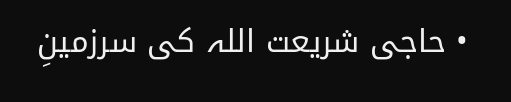• حاجی شریعت اللہ کی سرزمینِ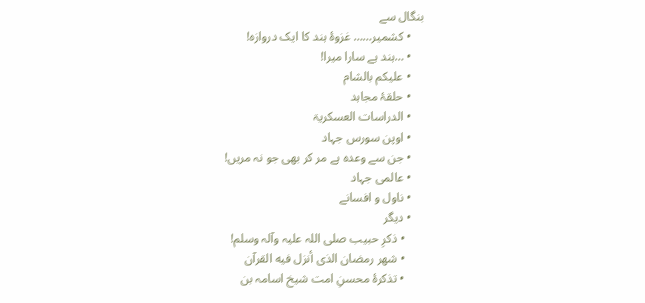بنگال سے
    • کشمیر…… غزوۂ ہند کا ایک دروازہ!
    • …ہند ہے سارا میرا!
    • علیکم بالشام
    • حلقۂ مجاہد
    • الدراسات العسکریۃ
    • اوپن سورس جہاد
    • جن سے وعدہ ہے مر کر بھی جو نہ مریں!
    • عالمی جہاد
    • ناول و افسانے
    • دیگر
      • ذکرِ حبیب صلی اللہ علیہ وآلہ وسلم!
      • شهر رمضان الذی أنزل فیه القرآن
      • تذکرۂ محسنِ امت شیخ اسامہ بن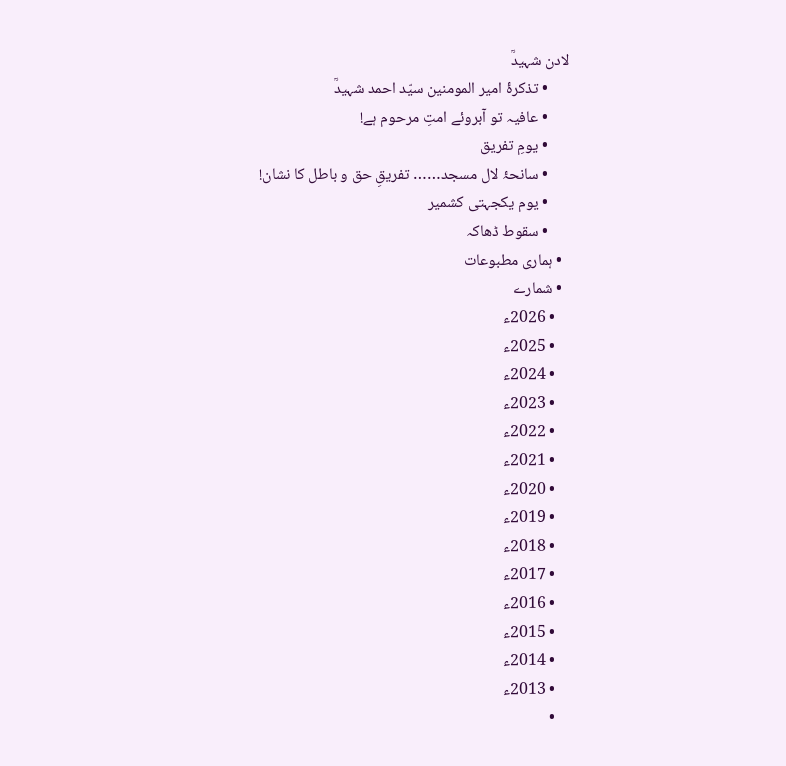لادن شہیدؒ
      • تذکرۂ امیر المومنین سیّد احمد شہیدؒ
      • عافیہ تو آبروئے امتِ مرحوم ہے!
      • یومِ تفریق
      • سانحۂ لال مسجد…… تفریقِ حق و باطل کا نشان!
      • یوم یکجہتی کشمیر
      • سقوط ڈھاکہ
  • ہماری مطبوعات
  • شمارے
    • 2026ء
    • 2025ء
    • 2024ء
    • 2023ء
    • 2022ء
    • 2021ء
    • 2020ء
    • 2019ء
    • 2018ء
    • 2017ء
    • 2016ء
    • 2015ء
    • 2014ء
    • 2013ء
    •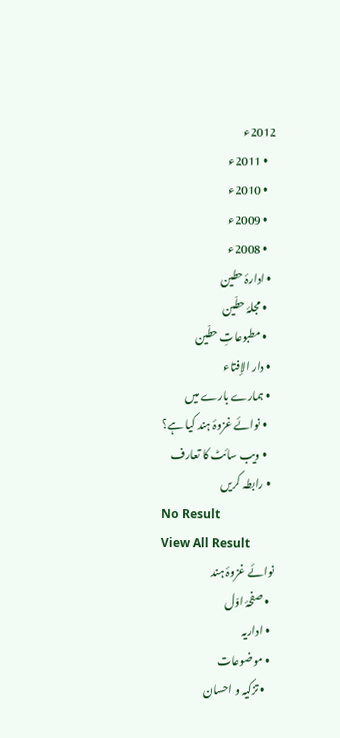2012ء
    • 2011ء
    • 2010ء
    • 2009ء
    • 2008ء
  • ادارۂ حطین
    • مجلۂ حطّین
    • مطبوعاتِ حطّین
  • دار الإفتاء
  • ہمارے بارے میں
    • نوائے غزوۂ ہند کیا ہے؟
    • ویب سائٹ کا تعارف
  • رابطہ کریں
No Result
View All Result
نوائے غزوۂ ہند
  • صفحۂ اوّل
  • اداریہ
  • موضوعات
    • تزکیہ و احسان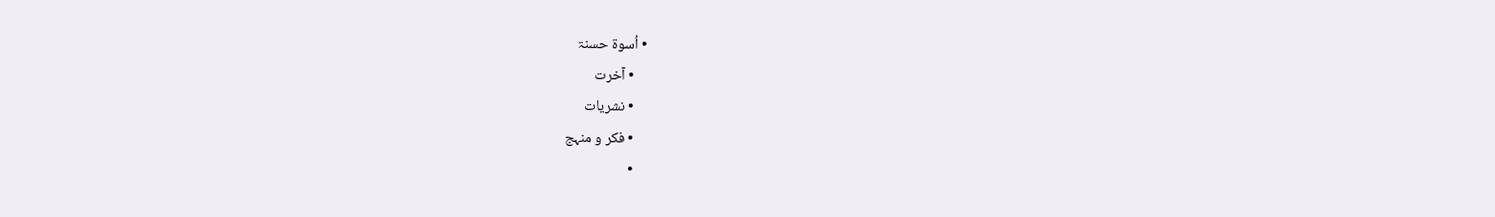• اُسوۃ حسنۃ
    • آخرت
    • نشریات
    • فکر و منہج
    •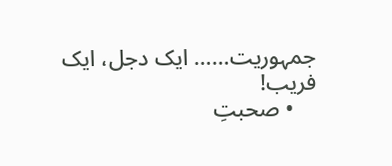جمہوریت…… ایک دجل، ایک فریب!
    • صحبتِ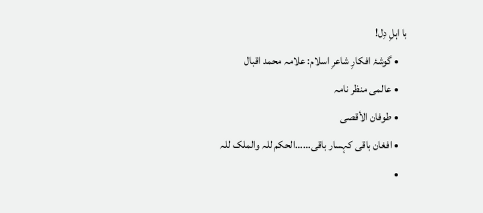با اہلِ دِل!
    • گوشۂ افکارِ شاعرِ اسلام: علامہ محمد اقبال
    • عالمی منظر نامہ
    • طوفان الأقصی
    • افغان باقی کہسار باقی……الحکم للہ والملک للہ
    •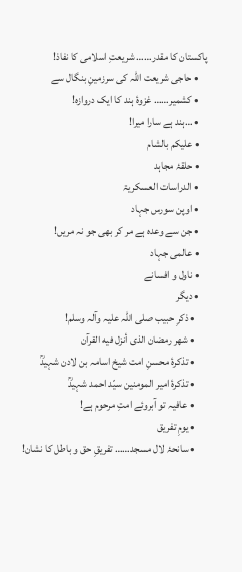پاکستان کا مقدر…… شریعتِ اسلامی کا نفاذ!
    • حاجی شریعت اللہ کی سرزمینِ بنگال سے
    • کشمیر…… غزوۂ ہند کا ایک دروازہ!
    • …ہند ہے سارا میرا!
    • علیکم بالشام
    • حلقۂ مجاہد
    • الدراسات العسکریۃ
    • اوپن سورس جہاد
    • جن سے وعدہ ہے مر کر بھی جو نہ مریں!
    • عالمی جہاد
    • ناول و افسانے
    • دیگر
      • ذکرِ حبیب صلی اللہ علیہ وآلہ وسلم!
      • شهر رمضان الذی أنزل فیه القرآن
      • تذکرۂ محسنِ امت شیخ اسامہ بن لادن شہیدؒ
      • تذکرۂ امیر المومنین سیّد احمد شہیدؒ
      • عافیہ تو آبروئے امتِ مرحوم ہے!
      • یومِ تفریق
      • سانحۂ لال مسجد…… تفریقِ حق و باطل کا نشان!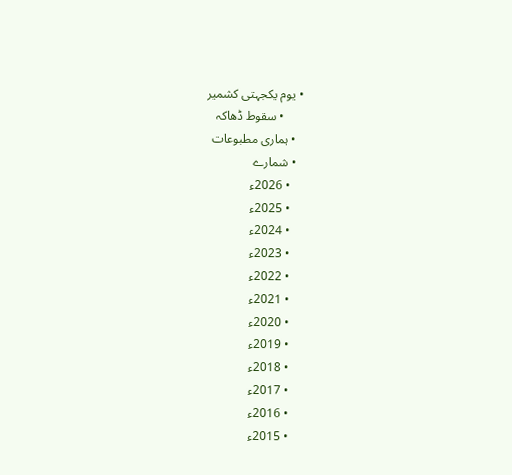• یوم یکجہتی کشمیر
      • سقوط ڈھاکہ
  • ہماری مطبوعات
  • شمارے
    • 2026ء
    • 2025ء
    • 2024ء
    • 2023ء
    • 2022ء
    • 2021ء
    • 2020ء
    • 2019ء
    • 2018ء
    • 2017ء
    • 2016ء
    • 2015ء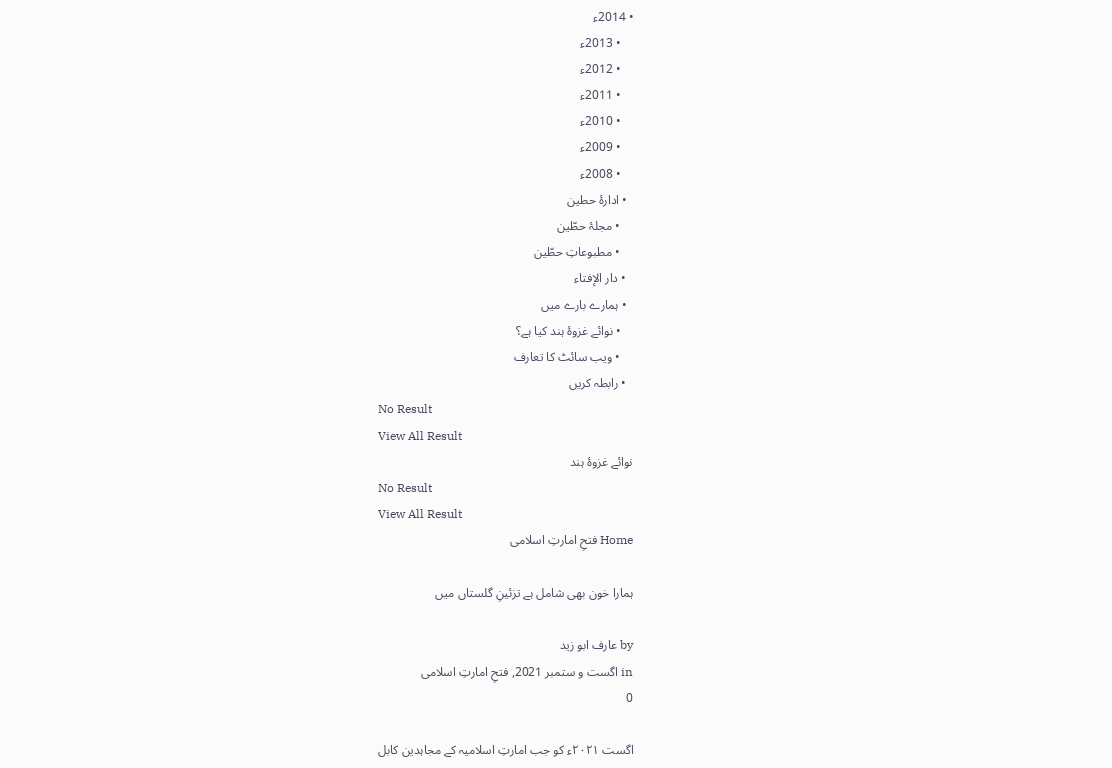• 2014ء
    • 2013ء
    • 2012ء
    • 2011ء
    • 2010ء
    • 2009ء
    • 2008ء
  • ادارۂ حطین
    • مجلۂ حطّین
    • مطبوعاتِ حطّین
  • دار الإفتاء
  • ہمارے بارے میں
    • نوائے غزوۂ ہند کیا ہے؟
    • ویب سائٹ کا تعارف
  • رابطہ کریں
No Result
View All Result
نوائے غزوۂ ہند
No Result
View All Result
Home فتحِ امارتِ اسلامی

ہمارا خون بھی شامل ہے تزئینِ گلستاں میں

by عارف ابو زید
in اگست و ستمبر 2021, فتحِ امارتِ اسلامی
0

اگست ۲۰۲۱ء کو جب امارتِ اسلامیہ کے مجاہدین کابل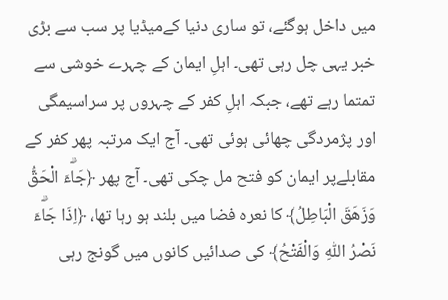میں داخل ہوگئے، تو ساری دنیا کےمیڈیا پر سب سے بڑی خبر یہی چل رہی تھی۔ اہلِ ایمان کے چہرے خوشی سے تمتما رہے تھے، جبکہ اہلِ کفر کے چہروں پر سراسیمگی اور پژمردگی چھائی ہوئی تھی۔ آج ایک مرتبہ پھر کفر کے مقابلےپر ایمان کو فتح مل چکی تھی۔ آج پھر ﴿جَاۗءَ الْحَقُّ وَزَهَقَ الْبَاطِلُ﴾ کا نعرہ فضا میں بلند ہو رہا تھا، ﴿اِذَا جَاۗءَ نَصْرُ اللّٰهِ وَالْفَتْحُ﴾ کی صدائیں کانوں میں گونج رہی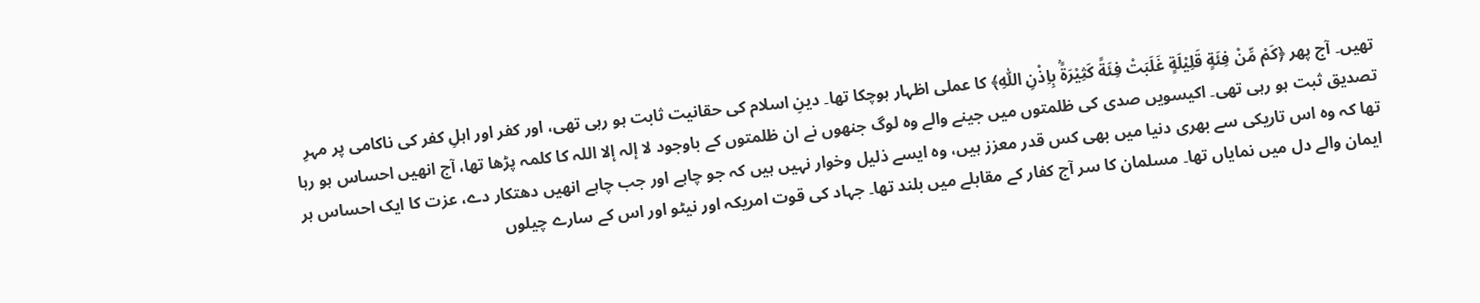تھیں۔ آج پھر ﴿كَمْ مِّنْ فِئَةٍ قَلِيْلَةٍ غَلَبَتْ فِئَةً كَثِيْرَةًۢ بِاِذْنِ اللّٰهِ﴾ کا عملی اظہار ہوچکا تھا۔ دینِ اسلام کی حقانیت ثابت ہو رہی تھی، اور کفر اور اہلِ کفر کی ناکامی پر مہرِ تصدیق ثبت ہو رہی تھی۔ اکیسویں صدی کی ظلمتوں میں جینے والے وہ لوگ جنھوں نے ان ظلمتوں کے باوجود لا إلہ إلا اللہ کا کلمہ پڑھا تھا، آج انھیں احساس ہو رہا تھا کہ وہ اس تاریکی سے بھری دنیا میں بھی کس قدر معزز ہیں، وہ ایسے ذلیل وخوار نہیں ہیں کہ جو چاہے اور جب چاہے انھیں دھتکار دے، عزت کا ایک احساس ہر ایمان والے دل میں نمایاں تھا۔ مسلمان کا سر آج کفار کے مقابلے میں بلند تھا۔ جہاد کی قوت امریکہ اور نیٹو اور اس کے سارے چیلوں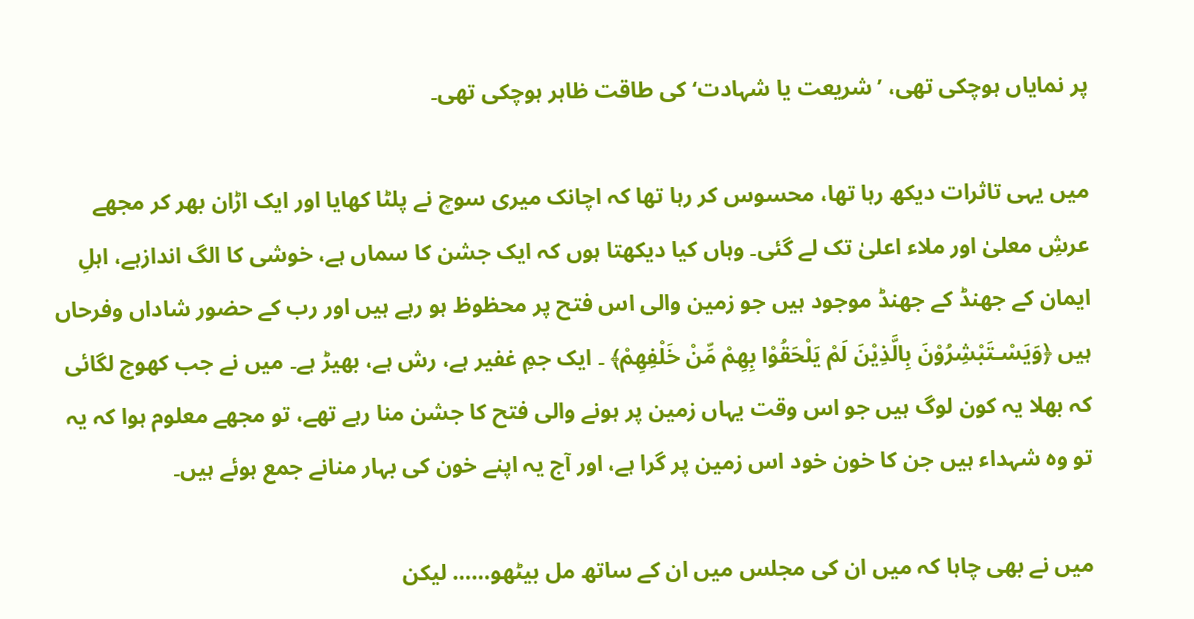پر نمایاں ہوچکی تھی، ’شریعت یا شہادت‘ کی طاقت ظاہر ہوچکی تھی۔

میں یہی تاثرات دیکھ رہا تھا، محسوس کر رہا تھا کہ اچانک میری سوچ نے پلٹا کھایا اور ایک اڑان بھر کر مجھے عرشِ معلیٰ اور ملاء اعلیٰ تک لے گئی۔ وہاں کیا دیکھتا ہوں کہ ایک جشن کا سماں ہے، خوشی کا الگ اندازہے، اہلِ ایمان کے جھنڈ کے جھنڈ موجود ہیں جو زمین والی اس فتح پر محظوظ ہو رہے ہیں اور رب کے حضور شاداں وفرحاں ہیں ﴿وَيَسْـتَبْشِرُوْنَ بِالَّذِيْنَ لَمْ يَلْحَقُوْا بِھِمْ مِّنْ خَلْفِھِمْ﴾ ۔ ایک جمِ غفیر ہے، رش ہے، بھیڑ ہے۔ میں نے جب کھوج لگائی کہ بھلا یہ کون لوگ ہیں جو اس وقت یہاں زمین پر ہونے والی فتح کا جشن منا رہے تھے، تو مجھے معلوم ہوا کہ یہ تو وہ شہداء ہیں جن کا خون خود اس زمین پر گرا ہے، اور آج یہ اپنے خون کی بہار منانے جمع ہوئے ہیں۔

میں نے بھی چاہا کہ میں ان کی مجلس میں ان کے ساتھ مل بیٹھو…… لیکن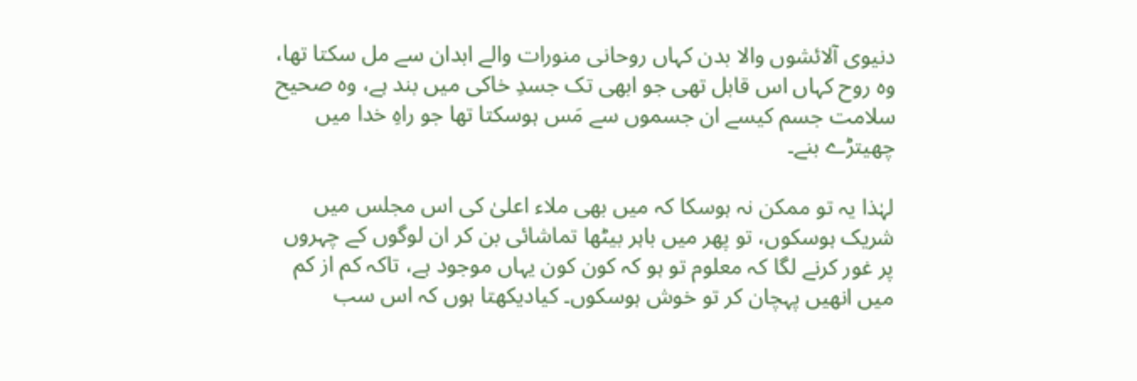دنیوی آلائشوں والا بدن کہاں روحانی منورات والے ابدان سے مل سکتا تھا، وہ روح کہاں اس قابل تھی جو ابھی تک جسدِ خاکی میں بند ہے، وہ صحیح سلامت جسم کیسے ان جسموں سے مَس ہوسکتا تھا جو راہِ خدا میں چھیتڑے بنے۔

لہٰذا یہ تو ممکن نہ ہوسکا کہ میں بھی ملاء اعلیٰ کی اس مجلس میں شریک ہوسکوں، تو پھر میں باہر بیٹھا تماشائی بن کر ان لوگوں کے چہروں پر غور کرنے لگا کہ معلوم تو ہو کہ کون کون یہاں موجود ہے، تاکہ کم از کم میں انھیں پہچان کر تو خوش ہوسکوں۔ کیادیکھتا ہوں کہ اس سب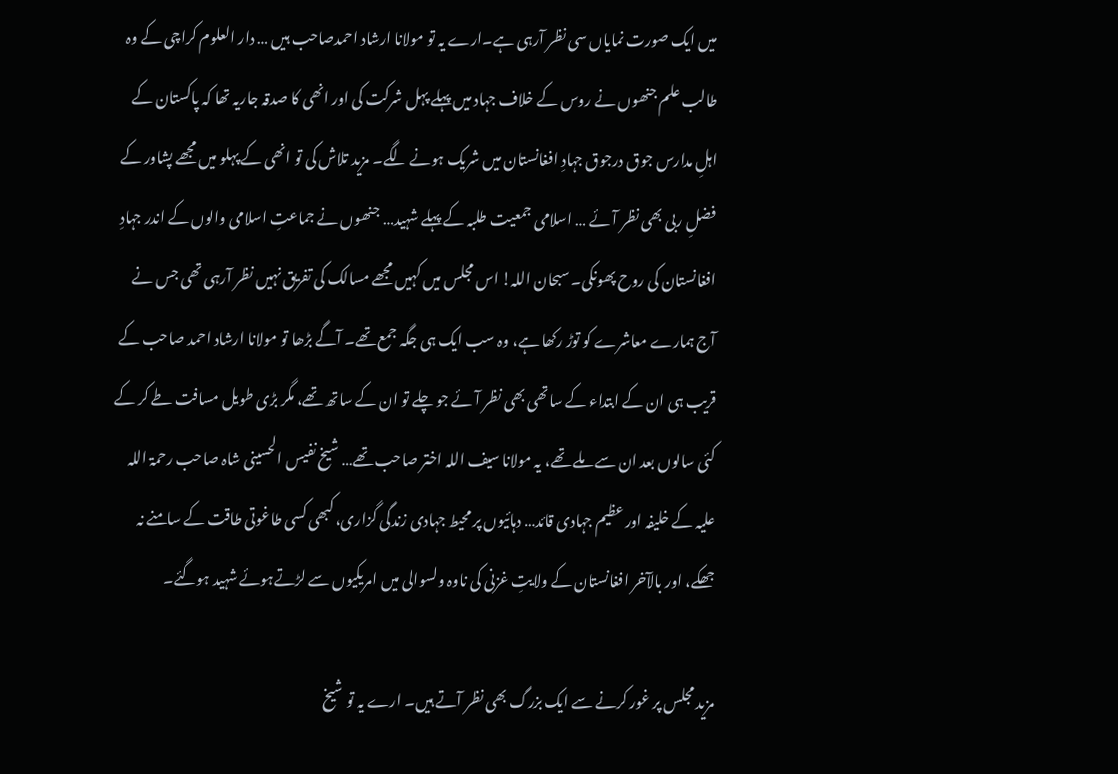میں ایک صورت نمایاں سی نظر آرہی ہے۔ارے یہ تو مولانا ارشاد احمدصاحب ہیں … دار العلوم کراچی کے وہ طالب علم جنھوں نے روس کے خلاف جہاد میں پہلے پہل شرکت کی اور انھی کا صدقہ جاریہ تھا کہ پاکستان کے اہلِ مدارس جوق درجوق جہادِ افغانستان میں شریک ہونے لگے۔ مزید تلاش کی تو انھی کے پہلو میں مجھے پشاور کے فضلِ ربی بھی نظر آئے … اسلامی جمعیت طلبہ کے پہلے شہید… جنھوں نے جماعتِ اسلامی والوں کے اندر جہادِ افغانستان کی روح پھونکی۔ سبحان اللہ! اس مجلس میں کہیں مجھے مسالک کی تفریق نہیں نظر آرہی تھی جس نے آج ہمارے معاشرے کو توڑ رکھا ہے، وہ سب ایک ہی جگہ جمع تھے۔ آگے بڑھا تو مولانا ارشاد احمد صاحب کے قریب ہی ان کے ابتداء کے ساتھی بھی نظر آئے جو چلے تو ان کے ساتھ تھے، مگر بڑی طویل مسافت طے کر کے کئی سالوں بعد ان سے ملے تھے، یہ مولانا سیف اللہ اختر صاحب تھے… شیخ نفیس الحسینی شاہ صاحب رحمۃ اللہ علیہ کے خلیفہ اور عظیم جہادی قائد… دہائیوں پر محیط جہادی زندگی گزاری، کبھی کسی طاغوتی طاقت کے سامنے نہ جھکے، اور بالآخر افغانستان کے ولایتِ غزنی کی ناوہ ولسوالی میں امریکیوں سے لڑتےہوئے شہید ہوگئے۔

مزید مجلس پر غور کرنے سے ایک بزرگ بھی نظر آتے ہیں۔ ارے یہ تو شیخ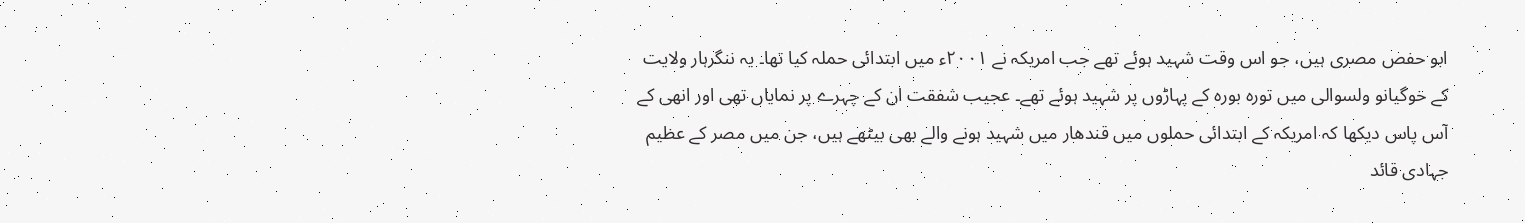ابو حفص مصری ہیں، جو اس وقت شہید ہوئے تھے جب امریکہ نے ۲۰۰۱ء میں ابتدائی حملہ کیا تھا۔ یہ ننگرہار ولایت کے خوگیانو ولسوالی میں تورہ بورہ کے پہاڑوں پر شہید ہوئے تھے۔ عجیب شفقت ان کے چہرے پر نمایاں تھی اور انھی کے آس پاس دیکھا کہ امریکہ کے ابتدائی حملوں میں قندھار میں شہید ہونے والے بھی بیٹھے ہیں، جن میں مصر کے عظیم جہادی قائد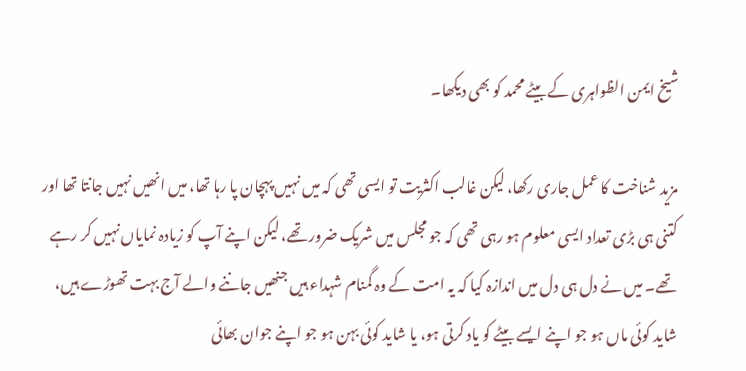شیخ ایمن الظواہری کے بیٹے محمد کو بھی دیکھا۔

مزید شناخت کا عمل جاری رکھا، لیکن غالب اکثریت تو ایسی تھی کہ میں نہیں پہچان پا رہا تھا، میں انھیں نہیں جانتا تھا اور کتنی ہی بڑی تعداد ایسی معلوم ہو رہی تھی کہ جو مجلس میں شریک ضرور تھے، لیکن اپنے آپ کو زیادہ نمایاں نہیں کر رہے تھے۔ میں نے دل ہی دل میں اندازہ کیا کہ یہ امت کے وہ گمنام شہداء ہیں جنھیں جاننے والے آج بہت تھوڑے ہیں، شاید کوئی ماں ہو جو اپنے ایسے بیٹے کو یاد کرتی ہو، یا شاید کوئی بہن ہو جو اپنے جوان بھائی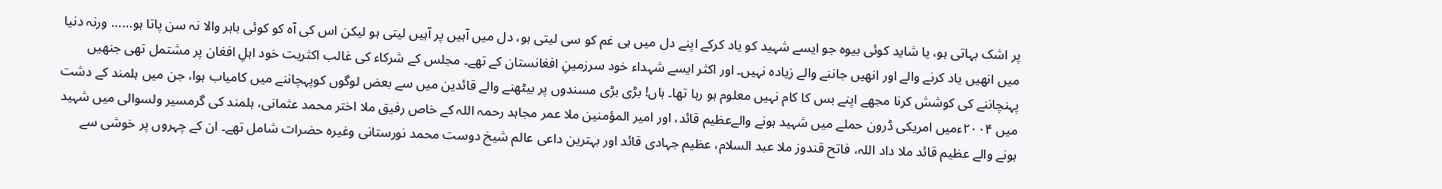پر اشک بہاتی ہو، یا شاید کوئی بیوہ جو ایسے شہید کو یاد کرکے اپنے دل میں ہی غم کو سی لیتی ہو، دل میں آہیں پر آہیں لیتی ہو لیکن اس کی آہ کو کوئی باہر والا نہ سن پاتا ہو…… ورنہ دنیا میں انھیں یاد کرنے والے اور انھیں جاننے والے زیادہ نہیں۔ اور اکثر ایسے شہداء خود سرزمینِ افغانستان کے تھے۔ مجلس کے شرکاء کی غالب اکثریت خود اہلِ افغان پر مشتمل تھی جنھیں پہنچاننے کی کوشش کرنا مجھے اپنے بس کا کام نہیں معلوم ہو رہا تھا۔ ہاں! بڑی بڑی مسندوں پر بیٹھنے والے قائدین میں سے بعض لوگوں کوپہچاننے میں کامیاب ہوا، جن میں ہلمند کے دشت میں ۲۰۰۴ءمیں امریکی ڈرون حملے میں شہید ہونے والےعظیم قائد، اور امیر المؤمنین ملا عمر مجاہد رحمہ اللہ کے خاص رفیق ملا اختر محمد عثمانی، ہلمند کی گرمسیر ولسوالی میں شہید ہونے والے عظیم قائد ملا داد اللہ، فاتح قندوز ملا عبد السلام، عظیم جہادی قائد اور بہترین داعی عالم شیخ دوست محمد نورستانی وغیرہ حضرات شامل تھے۔ ان کے چہروں پر خوشی سے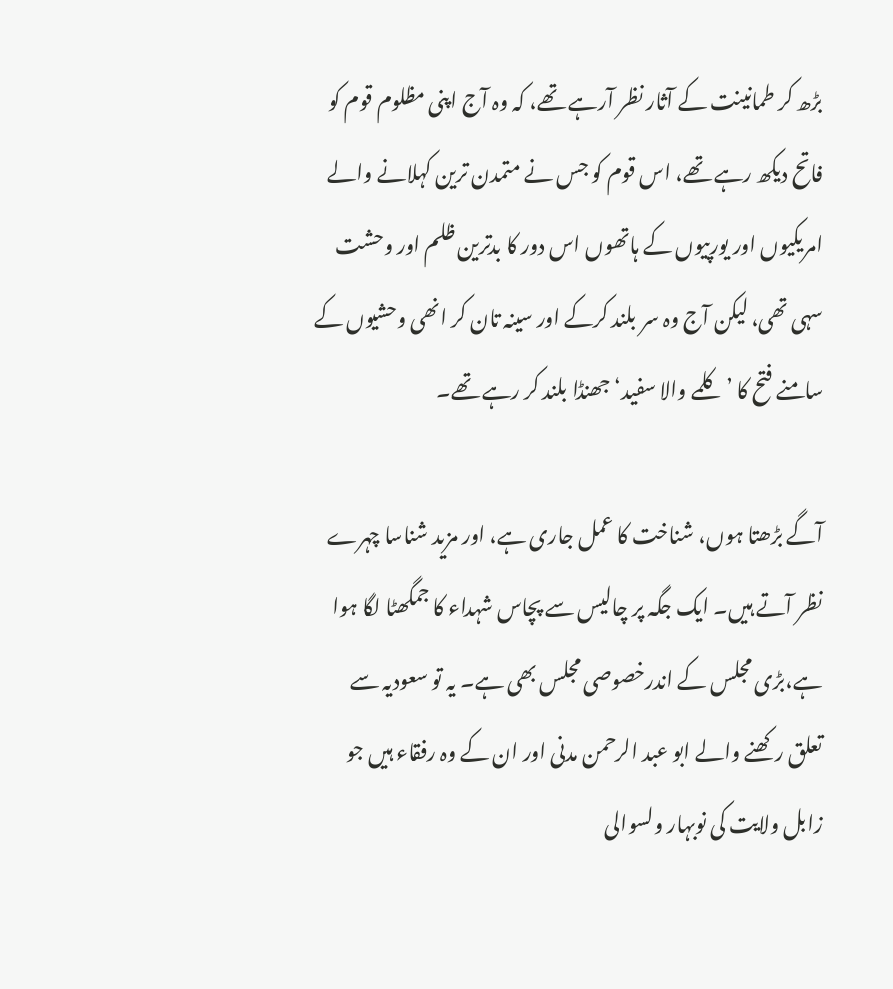بڑھ کر طمانینت کے آثار نظر آرہے تھے، کہ وہ آج اپنی مظلوم قوم کو فاتح دیکھ رہے تھے، اس قوم کو جس نے متمدن ترین کہلانے والے امریکیوں اور یورپیوں کے ہاتھوں اس دور کا بدترین ظلم اور وحشت سہی تھی، لیکن آج وہ سر بلند کرکے اور سینہ تان کر انھی وحشیوں کے سامنے فتح کا ’کلمے والا سفید‘ جھنڈا بلند کر رہے تھے۔

آگے بڑھتا ہوں، شناخت کا عمل جاری ہے، اور مزید شناسا چہرے نظر آتے ہیں۔ ایک جگہ پر چالیس سے پچاس شہداء کا جمگھٹا لگا ہوا ہے،بڑی مجلس کے اندرخصوصی مجلس بھی ہے۔ یہ تو سعودیہ سے تعلق رکھنے والے ابو عبد الرحمن مدنی اور ان کے وہ رفقاء ہیں جو زابل ولایت کی نوبہار ولسوالی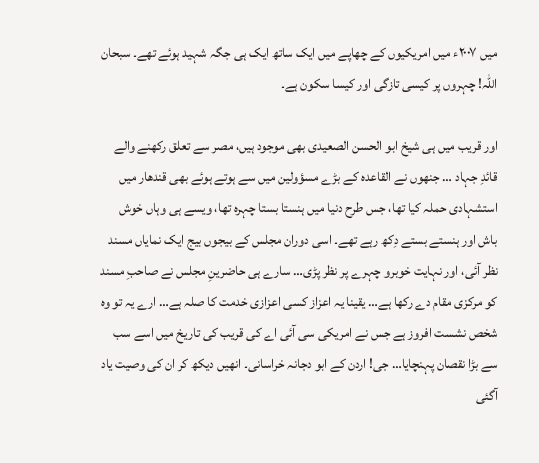میں ۲۰۰۷ء میں امریکیوں کے چھاپے میں ایک ساتھ ایک ہی جگہ شہید ہوئے تھے۔ سبحان اللہ! چہروں پر کیسی تازگی اور کیسا سکون ہے۔

اور قریب میں ہی شیخ ابو الحسن الصعیدی بھی موجود ہیں، مصر سے تعلق رکھنے والے قائدِ جہاد … جنھوں نے القاعدہ کے بڑے مسؤولین میں سے ہوتے ہوئے بھی قندھار میں استشہادی حملہ کیا تھا، جس طرح دنیا میں ہنستا بستا چہرہ تھا، ویسے ہی وہاں خوش باش اور ہنستے بستے دِکھ رہے تھے۔ اسی دوران مجلس کے بیجوں بیج ایک نمایاں مسند نظر آئی، اور نہایت خوبرو چہرے پر نظر پڑی… سارے ہی حاضرینِ مجلس نے صاحبِ مسند کو مرکزی مقام دے رکھا ہے… یقینا یہ اعزاز کسی اعزازی خدمت کا صلہ ہے… ارے یہ تو وہ شخص نشست افروز ہے جس نے امریکی سی آئی اے کی قریب کی تاریخ میں اسے سب سے بڑا نقصان پہنچایا… جی! اردن کے ابو دجانہ خراسانی۔ انھیں دیکھ کر ان کی وصیت یاد آگئی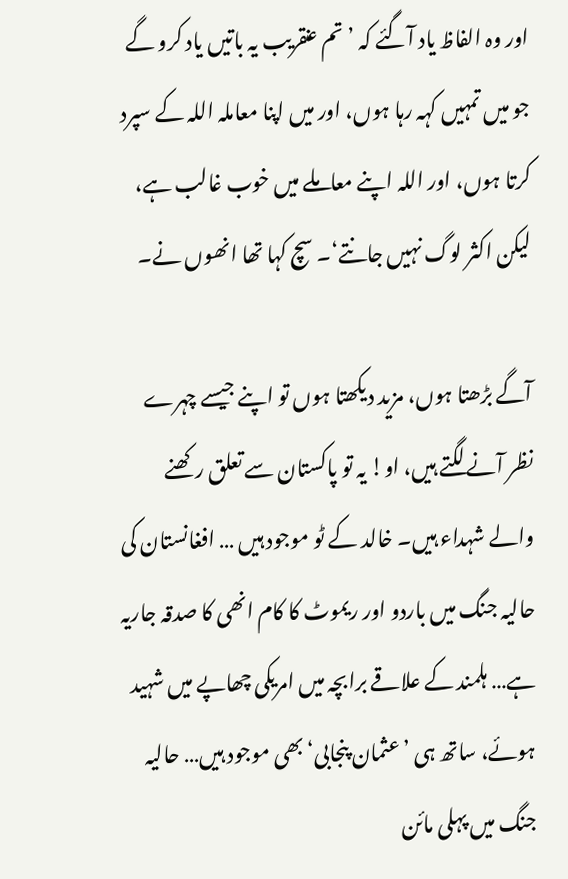اور وہ الفاظ یاد آگئے کہ ’تم عنقریب یہ باتیں یاد کرو گے جو میں تمہیں کہہ رہا ہوں، اور میں اپنا معاملہ اللہ کے سپرد کرتا ہوں، اور اللہ اپنے معاملے میں خوب غالب ہے، لیکن اکثر لوگ نہیں جانتے‘۔ سچ کہا تھا انھوں نے۔

آگے بڑھتا ہوں، مزید دیکھتا ہوں تو اپنے جیسے چہرے نظر آنے لگتے ہیں، او! یہ تو پاکستان سے تعلق رکھنے والے شہداء ہیں۔ خالد کے ٹو موجود ہیں … افغانستان کی حالیہ جنگ میں باردو اور ریموٹ کا کام انھی کا صدقہ جاریہ ہے… ہلمند کے علاقے برابچہ میں امریکی چھاپے میں شہید ہوئے، ساتھ ہی ’عثمان پنجابی‘ بھی موجود ہیں… حالیہ جنگ میں پہلی مائن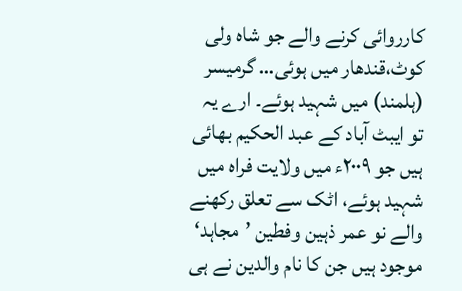کارروائی کرنے والے جو شاہ ولی کوٹ،قندھار میں ہوئی… گرمیسر (ہلمند) میں شہید ہوئے۔ ارے یہ تو ایبٹ آباد کے عبد الحکیم بھائی ہیں جو ۲۰۰۹ء میں ولایت فراہ میں شہید ہوئے، اٹک سے تعلق رکھنے والے نو عمر ذہین وفطین ’مجاہد‘ موجود ہیں جن کا نام والدین نے ہی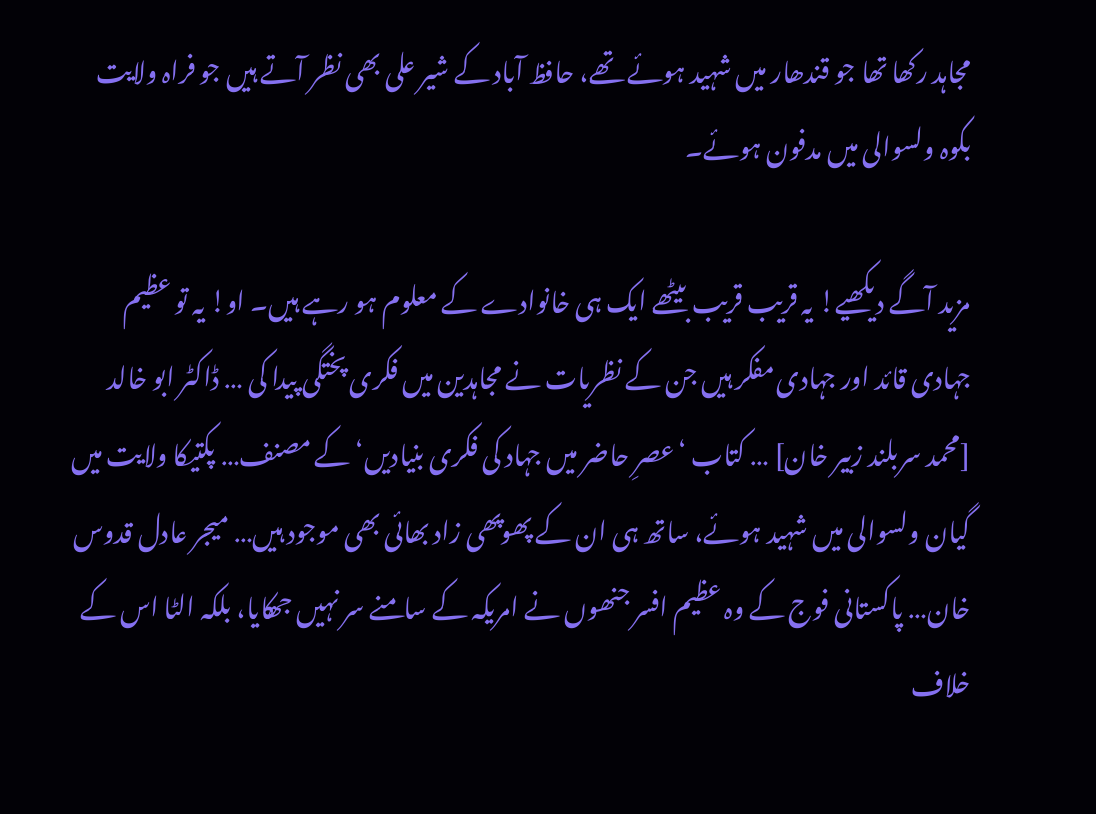مجاہد رکھا تھا جو قندھار میں شہید ہوئے تھے، حافظ آباد کے شیر علی بھی نظر آتے ہیں جو فراہ ولایت بکوہ ولسوالی میں مدفون ہوئے۔

مزید آگے دیکھیے! یہ قریب قریب بیٹھے ایک ہی خانوادے کے معلوم ہو رہے ہیں۔ او! یہ تو عظیم جہادی قائد اور جہادی مفکر ہیں جن کے نظریات نے مجاہدین میں فکری پختگی پیدا کی … ڈاکٹر ابو خالد [محمد سربلند زبیر خان] … کتاب ‘عصرِ حاضر میں جہاد کی فکری بنیادیں‘ کے مصنف… پکتیکا ولایت میں گیان ولسوالی میں شہید ہوئے، ساتھ ہی ان کے پھوپھی زاد بھائی بھی موجود ہیں… میجر عادل قدوس خان… پاکستانی فوج کے وہ عظیم افسر جنھوں نے امریکہ کے سامنے سر نہیں جھکایا، بلکہ الٹا اس کے خلاف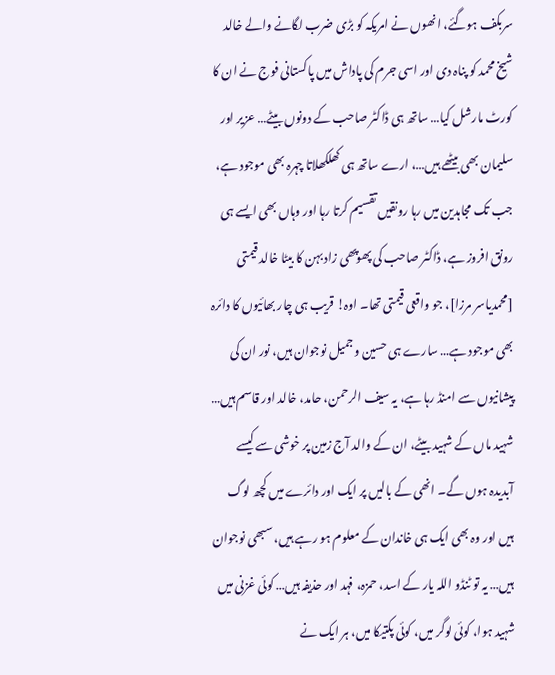سربکف ہوگئے، انھوں نے امریکہ کو بڑی ضرب لگانے والے خالد شیخ محمد کو پناہ دی اور اسی جرم کی پاداش میں پاکستانی فوج نے ان کا کورٹ مارشل کیا… ساتھ ہی ڈاکٹر صاحب کے دونوں بیٹے… عزیر اور سلیمان بھی بیٹھے ہیں…، ارے ساتھ ہی کھلکھلاتا چہرہ بھی موجود ہے، جب تک مجاہدین میں رہا رونقیں تقسیم کرتا رہا اور وہاں بھی ایسے ہی رونق افروز ہے، ڈاکٹر صاحب کی پھوپھی زاد بہن کا بیٹا خالد قیمتی [محمدیاسر مرزا]، جو واقعی قیمتی تھا۔ اوہ! قریب ہی چار بھائیوں کا دائرہ بھی موجود ہے… سارے ہی حسین وجمیل نوجوان ہیں، نور ان کی پیشانیوں سے امنڈ رہا ہے، یہ سیف الرحمن، حامد، خالد اور قاسم ہیں… شہید ماں کے شہید بیٹے، ان کے والد آج زمین پر خوشی سے کیسے آبدیدہ ہوں گے۔ انھی کے بالیں پر ایک اور دائرے میں کچھ لوگ ہیں اور وہ بھی ایک ہی خاندان کے معلوم ہو رہے ہیں، سبھی نوجوان ہیں… یہ تو ٹنڈو اللہ یار کے اسد، حمزہ، فہد اور حذیفہ ہیں… کوئی غزنی میں شہید ہوا، کوئی لوگر میں، کوئی پکتیکا میں، ہر ایک نے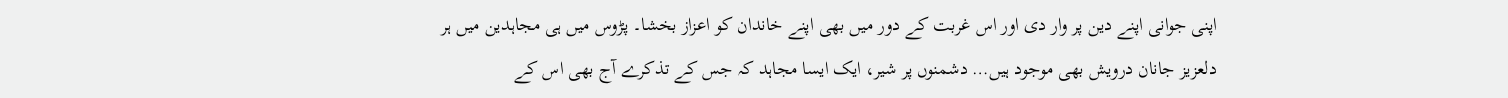اپنی جوانی اپنے دین پر وار دی اور اس غربت کے دور میں بھی اپنے خاندان کو اعزاز بخشا۔ پڑوس میں ہی مجاہدین میں ہر دلعزیز جانان درویش بھی موجود ہیں… دشمنوں پر شیر، ایک ایسا مجاہد کہ جس کے تذکرے آج بھی اس کے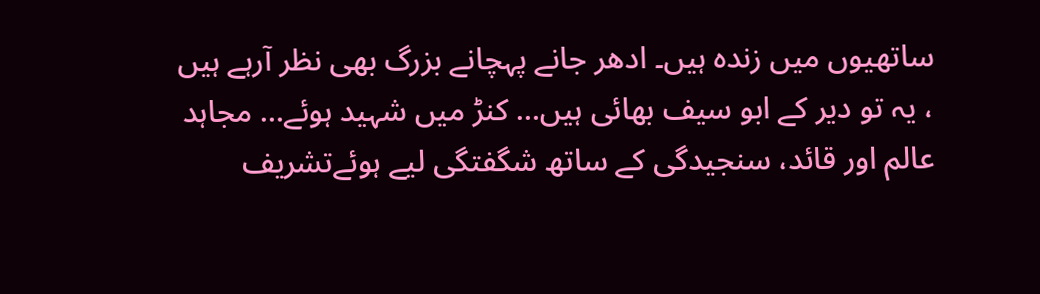ساتھیوں میں زندہ ہیں۔ ادھر جانے پہچانے بزرگ بھی نظر آرہے ہیں ، یہ تو دیر کے ابو سیف بھائی ہیں… کنڑ میں شہید ہوئے… مجاہد عالم اور قائد، سنجیدگی کے ساتھ شگفتگی لیے ہوئےتشریف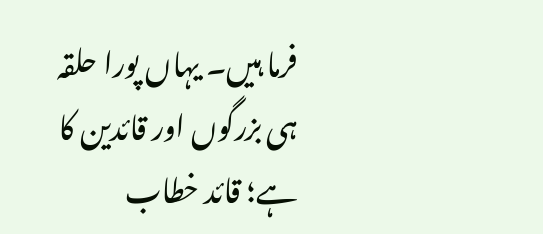فرما ہیں۔ یہاں پورا حلقہ ہی بزرگوں اور قائدین کا ہے؛ قائد خطاب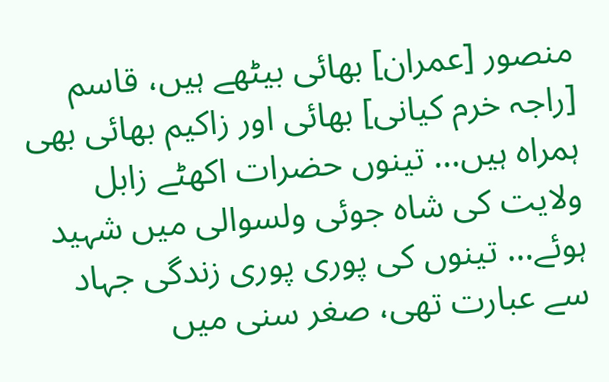منصور [عمران] بھائی بیٹھے ہیں، قاسم [راجہ خرم کیانی] بھائی اور زاکیم بھائی بھی ہمراہ ہیں… تینوں حضرات اکھٹے زابل ولایت کی شاہ جوئی ولسوالی میں شہید ہوئے… تینوں کی پوری پوری زندگی جہاد سے عبارت تھی، صغر سنی میں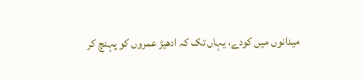میدانوں میں کودے، یہاں تک کہ ادھیڑ عمروں کو پہنچ کر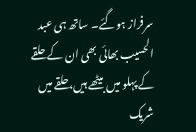سرفراز ہوگئے۔ ساتھ ہی عبد الحسیب بھائی بھی ان کے حلقے کے پہلو میں بیٹھے ہیں،حلقے میں شریک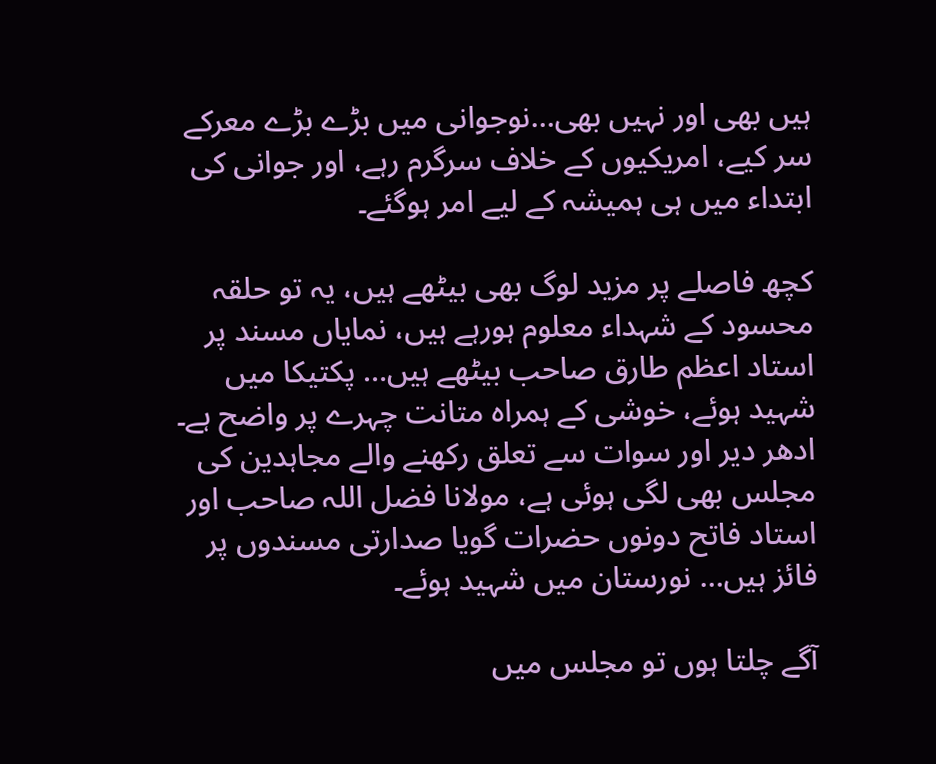ہیں بھی اور نہیں بھی…نوجوانی میں بڑے بڑے معرکے سر کیے، امریکیوں کے خلاف سرگرم رہے، اور جوانی کی ابتداء میں ہی ہمیشہ کے لیے امر ہوگئے۔

کچھ فاصلے پر مزید لوگ بھی بیٹھے ہیں، یہ تو حلقہ محسود کے شہداء معلوم ہورہے ہیں، نمایاں مسند پر استاد اعظم طارق صاحب بیٹھے ہیں… پکتیکا میں شہید ہوئے، خوشی کے ہمراہ متانت چہرے پر واضح ہے۔ ادھر دیر اور سوات سے تعلق رکھنے والے مجاہدین کی مجلس بھی لگی ہوئی ہے، مولانا فضل اللہ صاحب اور استاد فاتح دونوں حضرات گویا صدارتی مسندوں پر فائز ہیں… نورستان میں شہید ہوئے۔

آگے چلتا ہوں تو مجلس میں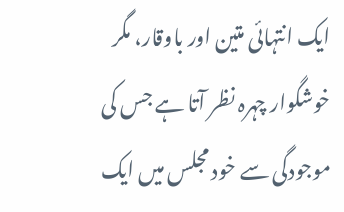ایک انتہائی متین اور باوقار، مگر خوشگوار چہرہ نظر آتا ہے جس کی موجودگی سے خود مجلس میں ایک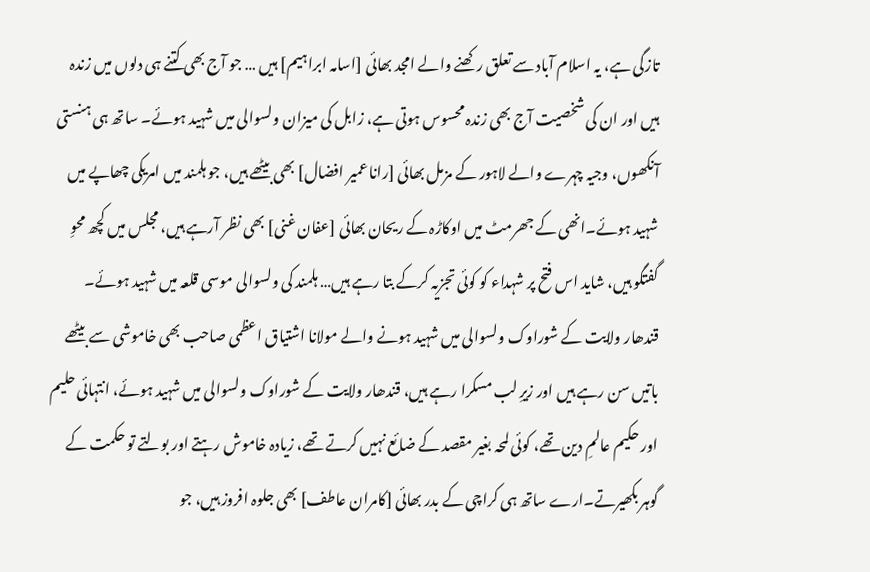تازگی ہے، یہ اسلام آباد سے تعلق رکھنے والے امجد بھائی [اسامہ ابراہیم] ہیں … جو آج بھی کتنے ہی دلوں میں زندہ ہیں اور ان کی شخصیت آج بھی زندہ محسوس ہوتی ہے، زابل کی میزان ولسوالی میں شہید ہوئے۔ ساتھ ہی ہنستی آنکھوں، وجیہ چہرے والے لاہور کے مزمل بھائی [رانا عمیر افضال] بھی بیٹھے ہیں، جو ہلمند میں امریکی چھاپے میں شہید ہوئے۔انھی کے جھرمٹ میں اوکاڑہ کے ریحان بھائی [عفان غنی] بھی نظر آرہے ہیں، مجلس میں کچھ محوِ گفتگو ہیں، شاید اس فتح پر شہداء کو کوئی تجزیہ کرکے بتا رہے ہیں… ہلمند کی ولسوالی موسی قلعہ میں شہید ہوئے۔ قندھار ولایت کے شوراوک ولسوالی میں شہید ہونے والے مولانا اشتیاق اعظمی صاحب بھی خاموشی سے بیٹھے باتیں سن رہے ہیں اور زیرِ لب مسکرا رہے ہیں، قندھار ولایت کے شوراوک ولسوالی میں شہید ہوئے، انتہائی حلیم اور حکیم عالمِ دین تھے، کوئی لمحہ بغیر مقصد کے ضائع نہیں کرتے تھے، زیادہ خاموش رہتے اور بولتے تو حکمت کے گوہر بکھیرتے۔ارے ساتھ ہی کراچی کے بدر بھائی [کامران عاطف] بھی جلوہ افروز ہیں، جو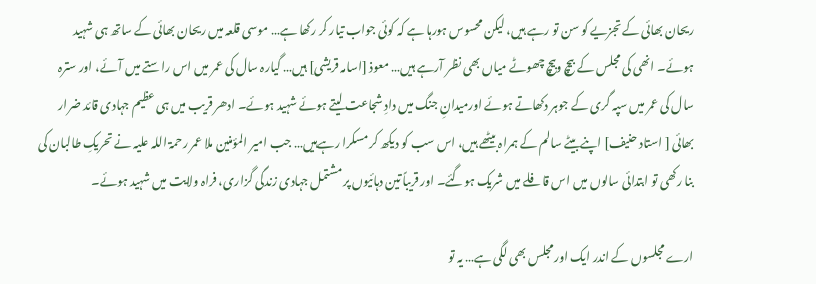ریحان بھائی کے تجزیے کو سن تو رہے ہیں، لیکن محسوس ہورہا ہے کہ کوئی جواب تیار کر رکھا ہے… موسی قلعہ میں ریحان بھائی کے ساتھ ہی شہید ہوئے۔ انھی کی مجلس کے بیچ وبیچ چھوٹے میاں بھی نظر آرہے ہیں… معوذ [اسامہ قریشی] ہیں… گیارہ سال کی عمر میں اس راستے میں آئے، اور سترہ سال کی عمر میں سپہ گری کے جوہر دکھاتے ہوئے اورمیدانِ جنگ میں دادِ شجاعت لیتے ہوئے شہید ہوئے۔ ادھر قریب میں ہی عظیم جہادی قائد ضرار بھائی [ استاد حنیف] اپنےبیٹے سالم کے ہمراہ بیٹھے ہیں، اس سب کو دیکھ کر مسکرا رہےہیں… جب امیر المؤمنین ملا عمر رحمۃ اللہ علیہ نے تحریکِ طالبان کی بنا رکھی تو ابتدائی سالوں میں اس قافلے میں شریک ہوگئے۔ اور قریباً تین دہائیوں پر مشتمل جہادی زندگی گزاری، فراہ ولایت میں شہید ہوئے۔

ارے مجلسوں کے اندر ایک اور مجلس بھی لگی ہے… یہ تو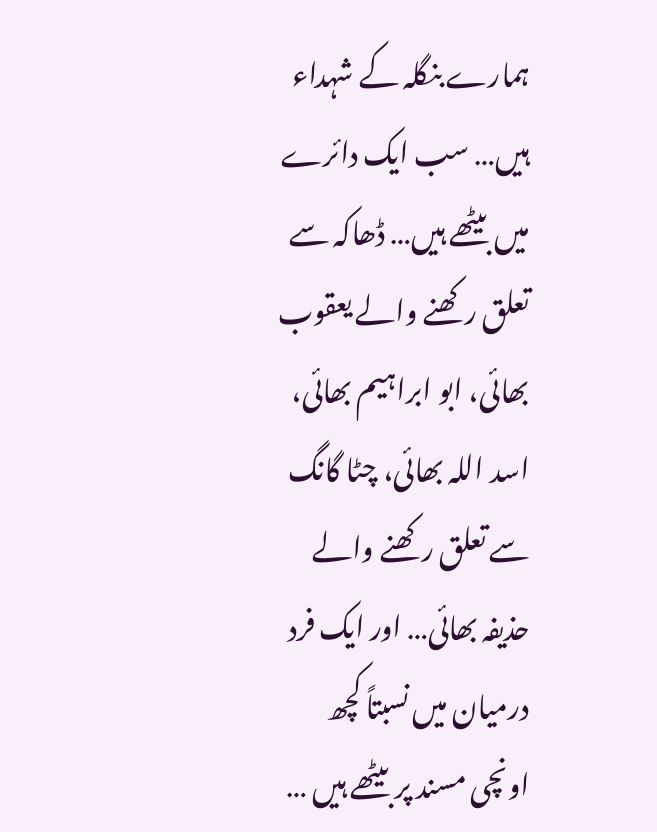ہمارے بنگلہ کے شہداء ہیں… سب ایک دائرے میں بیٹھے ہیں… ڈھاکہ سے تعلق رکھنے والے یعقوب بھائی، ابو ابراہیم بھائی، اسد اللہ بھائی، چٹا گانگ سے تعلق رکھنے والے حذیفہ بھائی… اور ایک فرد درمیان میں نسبتاً کچھ اونچی مسند پر بیٹھے ہیں …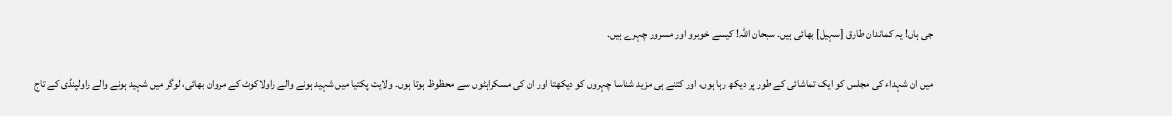جی ہاں! یہ کماندان طارق [سہیل] بھائی ہیں۔ سبحان اللہ! کیسے خوبرو اور مسرور چہرے ہیں۔

میں ان شہداء کی مجلس کو ایک تماشائی کے طور پر دیکھ رہا ہوں، اور کتنے ہی مزید شناسا چہروں کو دیکھتا اور ان کی مسکراہٹوں سے محظوظ ہوتا ہوں۔ ولایت پکتیا میں شہید ہونے والے راولاکوٹ کے مروان بھائی، لوگر میں شہید ہونے والے راولپنڈی کے تاج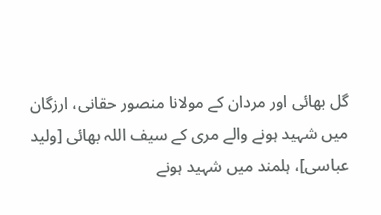گل بھائی اور مردان کے مولانا منصور حقانی، ارزگان میں شہید ہونے والے مری کے سیف اللہ بھائی [ولید عباسی]، ہلمند میں شہید ہونے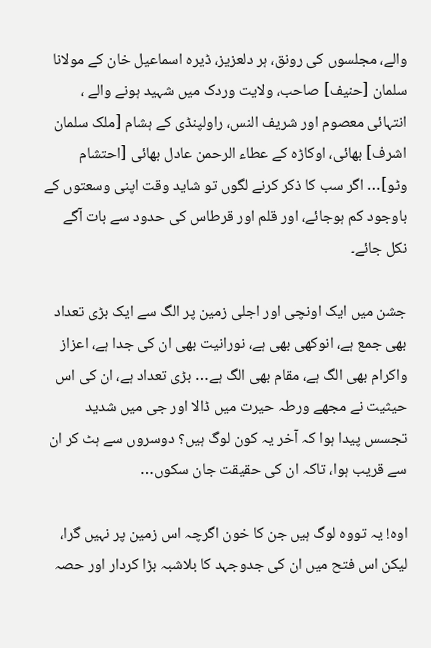والے، مجلسوں کی رونق، ہر دلعزیز، ڈیرہ اسماعیل خان کے مولانا سلمان [حنیف] صاحب، ولایت وردک میں شہید ہونے والے ، انتہائی معصوم اور شریف النس، راولپنڈی کے ہشام [ملک سلمان اشرف] بھائی، اوکاڑہ کے عطاء الرحمن عادل بھائی [احتشام وٹو]… اگر سب کا ذکر کرنے لگوں تو شاید وقت اپنی وسعتوں کے باوجود کم ہوجائے، اور قلم اور قرطاس کی حدود سے بات آگے نکل جائے۔

جشن میں ایک اونچی اور اجلی زمین پر الگ سے ایک بڑی تعداد بھی جمع ہے، انوکھی بھی ہے، نورانیت بھی ان کی جدا ہے، اعزاز واکرام بھی الگ ہے، مقام بھی الگ ہے… بڑی تعداد ہے، ان کی اس حیثیت نے مجھے ورطہ حیرت میں ڈالا اور جی میں شدید تجسس پیدا ہوا کہ آخر یہ کون لوگ ہیں؟ دوسروں سے ہٹ کر ان سے قریب ہوا، تاکہ ان کی حقیقت جان سکوں…

اوہ! یہ تووہ لوگ ہیں جن کا خون اگرچہ اس زمین پر نہیں گرا، لیکن اس فتح میں ان کی جدوجہد کا بلاشبہ بڑا کردار اور حصہ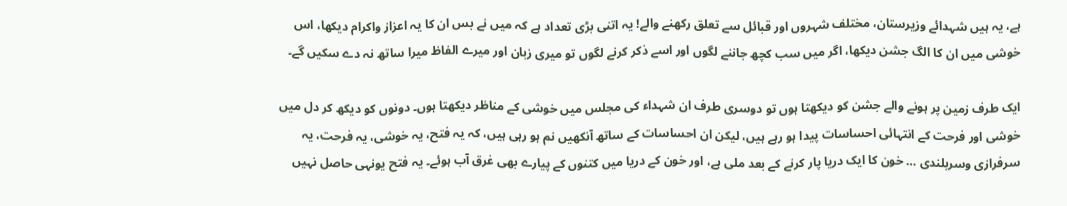ہے، یہ ہیں شہدائے وزیرستان، مختلف شہروں اور قبائل سے تعلق رکھنے والے! یہ اتنی بڑی تعداد ہے کہ میں نے بس ان کا یہ اعزاز واکرام دیکھا، اس خوشی میں ان کا الگ جشن دیکھا، اگر میں سب کچھ جاننے لگوں اور اسے ذکر کرنے لگوں تو میری زبان اور میرے الفاظ میرا ساتھ نہ دے سکیں گے۔

ایک طرف زمین پر ہونے والے جشن کو دیکھتا ہوں تو دوسری طرف ان شہداء کی مجلس میں خوشی کے مناظر دیکھتا ہوں۔ دونوں کو دیکھ کر دل میں خوشی اور فرحت کے انتہائی احساسات پیدا ہو رہے ہیں، لیکن ان احساسات کے ساتھ آنکھیں نم ہو رہی ہیں، کہ یہ فتح، یہ خوشی، یہ فرحت، یہ سرفرازی وسربلندی … خون کا ایک دریا پار کرنے کے بعد ملی ہے، اور خون کے دریا میں کتنوں کے پیارے بھی غرق آب ہوئے۔ یہ فتح یونہی حاصل نہیں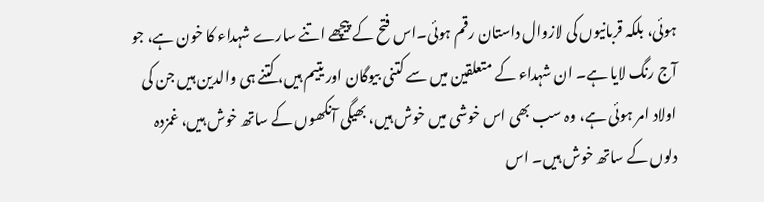ہوئی، بلکہ قربانیوں کی لازوال داستان رقم ہوئی۔اس فتح کے پیچھے اتنے سارے شہداء کا خون ہے، جو آج رنگ لایا ہے۔ ان شہداء کے متعلقین میں سے کتنی بیوگان اور یتیم ہیں، کتنے ہی والدین ہیں جن کی اولاد امر ہوئی ہے، وہ سب بھی اس خوشی میں خوش ہیں، بھیگی آنکھوں کے ساتھ خوش ہیں، غمزدہ دلوں کے ساتھ خوش ہیں۔ اس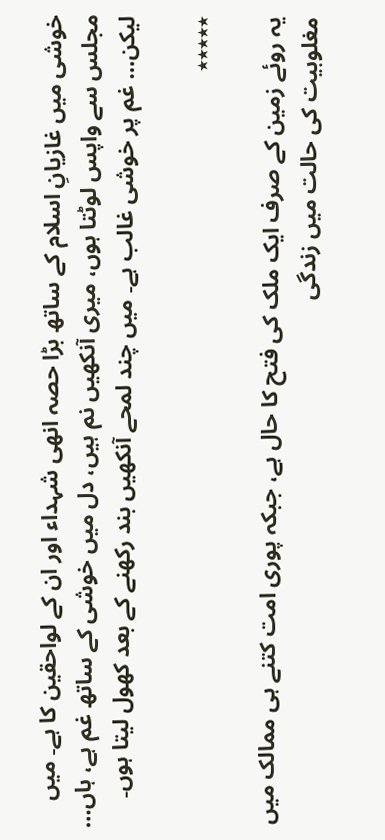خوشی میں غازیانِ اسلام کے ساتھ بڑا حصہ انھی شہداء اور ان کے لواحقین کا ہے۔ میں مجلس سے واپس لوٹتا ہوں، میری آنکھیں نم ہیں، دل میں خوشی کے ساتھ غم ہے، ہاں… لیکن… غم پر خوشی غالب ہے۔ میں چند لمحے آنکھیں بند رکھنے کے بعد کھول لیتا ہوں۔

٭٭٭٭٭

یہ روئے زمین کے صرف ایک ملک کی فتح کا حال ہے، جبکہ پوری امت کتنے ہی ممالک میں مغلوبیت کی حالت میں زندگی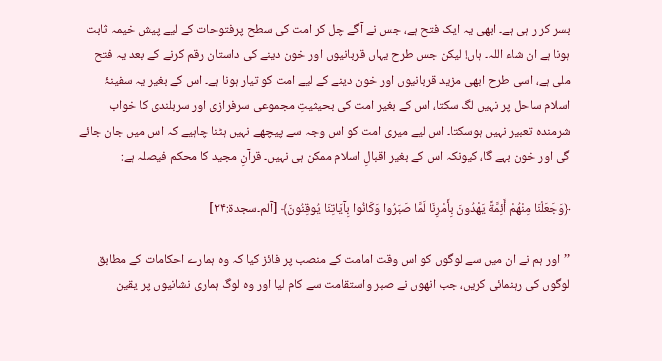بسر کر ر ہی ہے۔ ابھی یہ ایک فتح ہے، جس نے آگے چل کر امت کی سطح پرفتوحات کے لیے پیش خیمہ ثابت ہونا ہے ان شاء اللہ۔ ہاں! لیکن جس طرح یہاں قربانیوں اور خون دینے کی داستان رقم کرنے کے بعد یہ فتح ملی ہے، اسی طرح ابھی مزید قربانیوں اور خون دینے کے لیے امت کو تیار ہونا ہے۔ اس کے بغیر یہ سفینۂ اسلام ساحل پر نہیں لگ سکتا، اس کے بغیر امت کی بحیثیتِ مجموعی سرفرازی اور سربلندی کا خواب شرمندہ تعبیر نہیں ہوسکتا۔ اس لیے میری امت کو اس وجہ سے پیچھے نہیں ہٹنا چاہیے کہ اس میں جان جائے گی اور خون بہے گا، کیونکہ اس کے بغیر اقبالِ اسلام ممکن ہی نہیں۔ قرآنِ مجید کا محکم فیصلہ ہے:

﴿وَجَعَلْنَا مِنْهُمْ أَئِمَّةً يَهْدُونَ بِأَمْرِنَا لَمَّا صَبَرُوا وَكَانُوا بِآيَاتِنَا يُوقِنُونَ﴾ [آلم۔سجدۃ:۲۴]

’’اور ہم نے ان میں سے لوگوں کو اس وقت امامت کے منصب پر فائز کیا کہ وہ ہمارے احکامات کے مطابق لوگوں کی رہنمائی کریں، جب انھوں نے صبر واستقامت سے کام لیا اور وہ لوگ ہماری نشانیوں پر یقین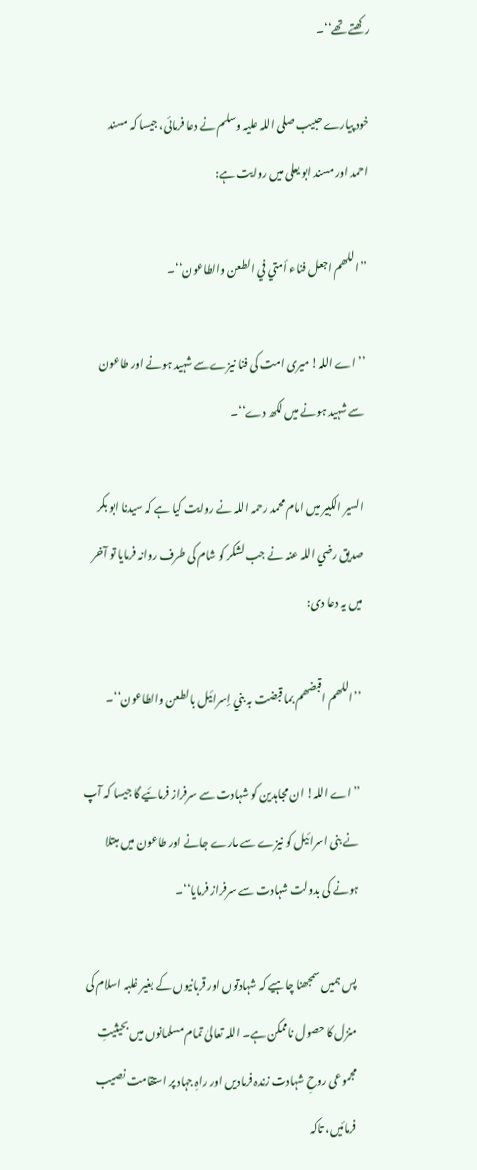رکھتے تھے‘‘۔

خود پیارے حبیب صلی اللہ علیہ وسلم نے دعا فرمائی، جیسا کہ مسند احمد اور مسند ابو یعلی میں روایت ہے:

’’اللھم اجعل فناء أمتي في الطعن والطاعون‘‘۔

’’اے اللہ! میری امت کی فنا نیزےسے شہید ہونے اور طاعون سے شہید ہونے میں لکھ دے‘‘۔

السیر الکبیر میں امام محمد رحمہ اللہ نے روایت کیا ہے کہ سیدنا ابو بکر صدیق رضي اللہ عنہ نے جب لشکر کو شام کی طرف روانہ فرمایا تو آخر میں یہ دعا دی:

’’اللھم اقبضھم بما قبضت بہ بني إسرائیل بالطعن والطاعون‘‘۔

’’اے اللہ! ان مجاہدین کو شہادت سے سرفراز فرمائیے گا جیسا کہ آپ نے بنی اسرائیل کو نیزے سے مارے جانے اور طاعون میں مبتلا ہونے کی بدولت شہادت سے سرفراز فرمایا‘‘۔

پس ہمیں سمجھنا چاہیے کہ شہادتوں اور قربانیوں کے بغیر غلبہ اسلام کی منزل کا حصول ناممکن ہے۔ اللہ تعالیٰ تمام مسلمانوں میں بحیثیتِ مجموعی روحِ شہادت زندہ فرمادیں اور راہِ جہاد پر استقامت نصیب فرمائیں، تاکہ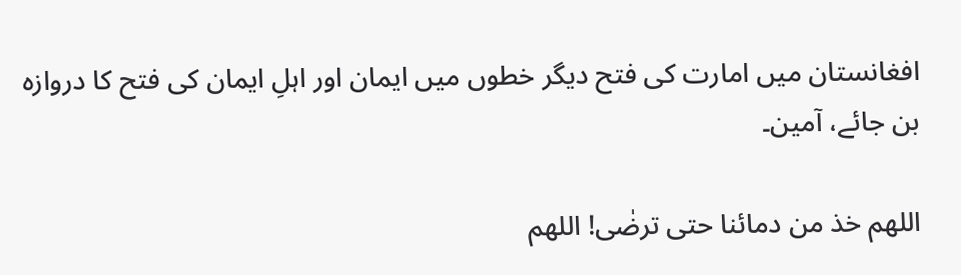افغانستان میں امارت کی فتح دیگر خطوں میں ایمان اور اہلِ ایمان کی فتح کا دروازہ بن جائے، آمین۔

اللھم خذ من دمائنا حتی ترضٰی! اللھم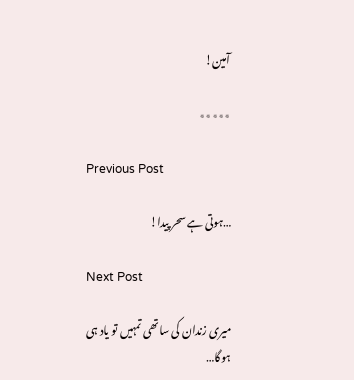آمین!

٭٭٭٭٭

Previous Post

…ہوتی ہے سحر پیدا!

Next Post

میری زندان کی ساتھی تمہیں تو یاد ہی ہوگا…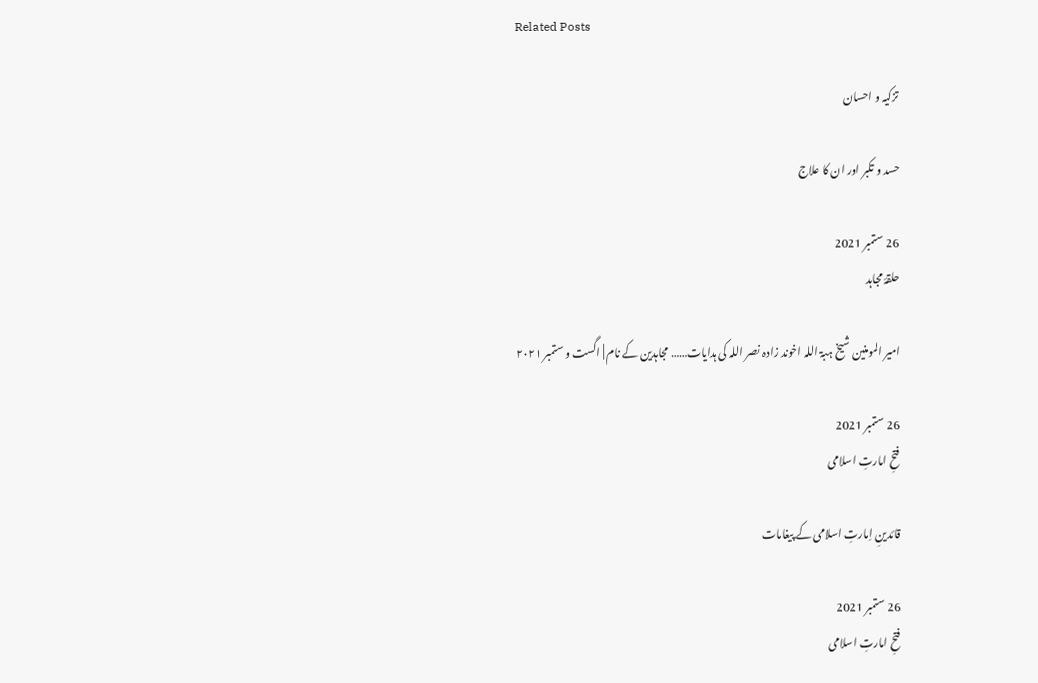Related Posts

تزکیہ و احسان

حسد و تکبر اور ان کا علاج

26 ستمبر 2021
حلقۂ مجاہد

امیر المومنین شیخ ہبۃ اللہ اخوند زادہ نصر اللہ کی ہدایات…… مجاہدین کے نام | اگست و ستمبر ۲۰۲۱

26 ستمبر 2021
فتحِ امارتِ اسلامی

قائدینِ اِمارتِ اسلامی کے پیغامات

26 ستمبر 2021
فتحِ امارتِ اسلامی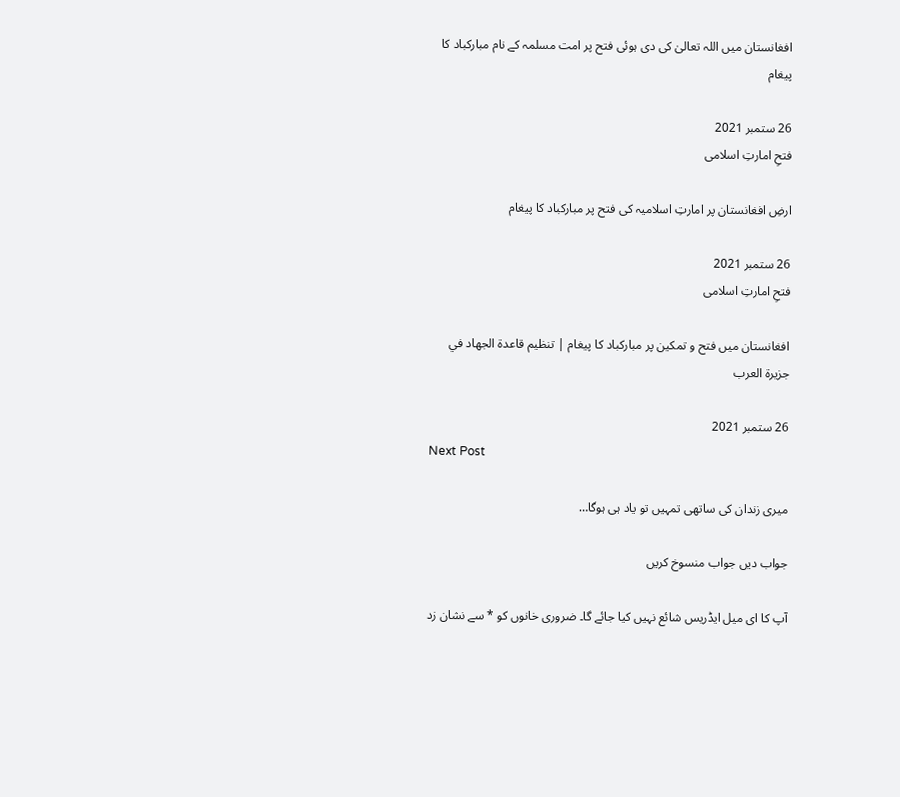افغانستان میں اللہ تعالیٰ کی دی ہوئی فتح پر امت مسلمہ کے نام مبارکباد کا پیغام

26 ستمبر 2021
فتحِ امارتِ اسلامی

ارضِ افغانستان پر امارتِ اسلامیہ کی فتح پر مبارکباد کا پیغام

26 ستمبر 2021
فتحِ امارتِ اسلامی

افغانستان میں فتح و تمکین پر مبارکباد کا پیغام | تنظيم قاعدة الجهاد في جزيرة العرب

26 ستمبر 2021
Next Post

میری زندان کی ساتھی تمہیں تو یاد ہی ہوگا…

جواب دیں جواب منسوخ کریں

آپ کا ای میل ایڈریس شائع نہیں کیا جائے گا۔ ضروری خانوں کو * سے نشان زد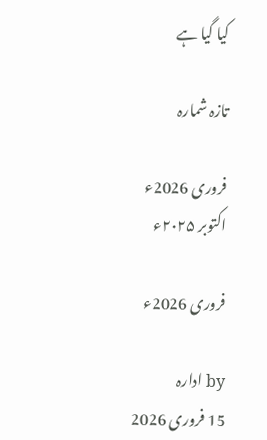کیا گیا ہے

تازہ شمارہ

فروری 2026ء
اکتوبر ۲۰۲۵ء

فروری 2026ء

by ادارہ
15 فروری 2026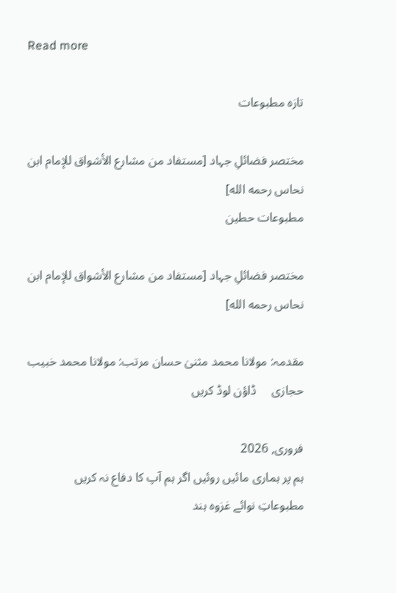Read more

تازہ مطبوعات

مختصر فضائلِ جہاد [مستفاد من مشارع الأشواق للإمام ابن نحاس رحمه الله]
مطبوعات حطین

مختصر فضائلِ جہاد [مستفاد من مشارع الأشواق للإمام ابن نحاس رحمه الله]

مقدمہ: مولانا محمد مثنیٰ حسان مرتب: مولانا محمد خبیب حجازی     ڈاؤن لوڈ کریں

فروری, 2026
ہم پر ہماری مائیں روئیں اگر ہم آپ کا دفاع نہ کریں
مطبوعاتِ نوائے غزوہ ہند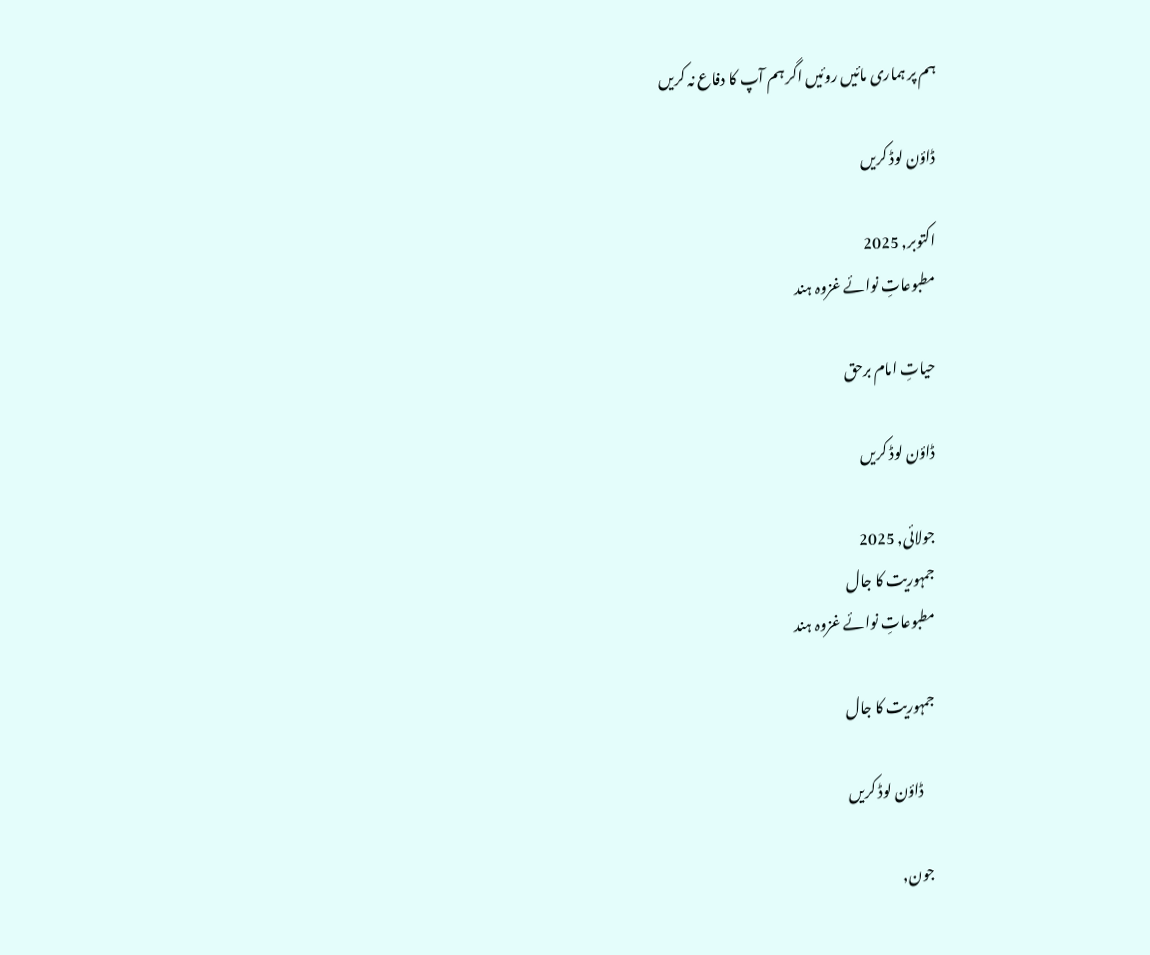ہم پر ہماری مائیں روئیں اگر ہم آپ کا دفاع نہ کریں

ڈاؤن لوڈ کریں

اکتوبر, 2025
مطبوعاتِ نوائے غزوہ ہند

حیاتِ امام برحق

ڈاؤن لوڈ کریں

جولائی, 2025
جمہوریت کا جال
مطبوعاتِ نوائے غزوہ ہند

جمہوریت کا جال

    ڈاؤن لوڈ کریں

جون,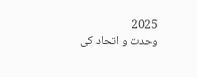2025
وحدت و اتحاد کی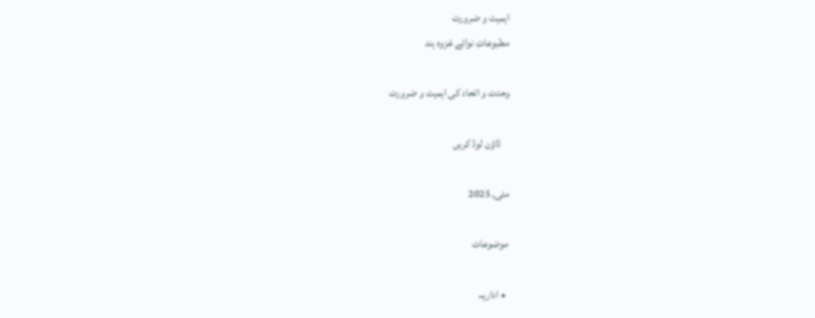اہمیت و ضرورت
مطبوعاتِ نوائے غزوہ ہند

وحدت و اتحاد کی اہمیت و ضرورت

    ڈاؤن لوڈ کریں

مئی, 2025

موضوعات

  • اداریہ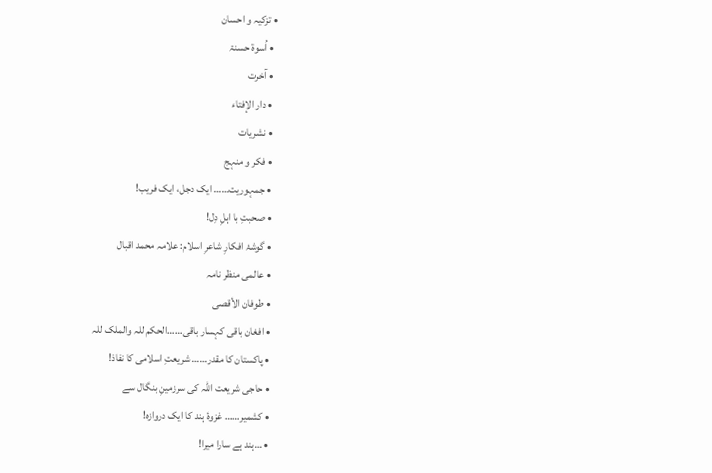• تزکیہ و احسان
  • اُسوۃ حسنۃ
  • آخرت
  • دار الإفتاء
  • نشریات
  • فکر و منہج
  • جمہوریت…… ایک دجل، ایک فریب!
  • صحبتِ با اہلِ دِل!
  • گوشۂ افکارِ شاعرِ اسلام: علامہ محمد اقبال
  • عالمی منظر نامہ
  • طوفان الأقصی
  • افغان باقی کہسار باقی……الحکم للہ والملک للہ
  • پاکستان کا مقدر…… شریعتِ اسلامی کا نفاذ!
  • حاجی شریعت اللہ کی سرزمینِ بنگال سے
  • کشمیر…… غزوۂ ہند کا ایک دروازہ!
  • …ہند ہے سارا میرا!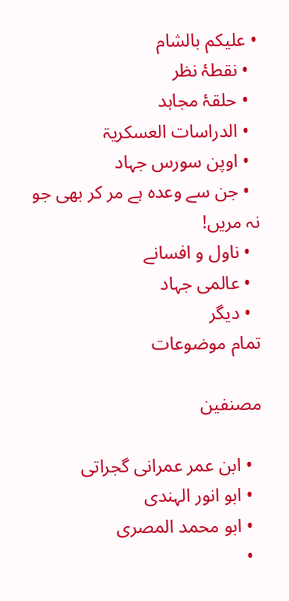• علیکم بالشام
  • نقطۂ نظر
  • حلقۂ مجاہد
  • الدراسات العسکریۃ
  • اوپن سورس جہاد
  • جن سے وعدہ ہے مر کر بھی جو نہ مریں!
  • ناول و افسانے
  • عالمی جہاد
  • دیگر
تمام موضوعات

مصنفین

  • ابن عمر عمرانی گجراتی
  • ابو انور الہندی
  • ابو محمد المصری
  •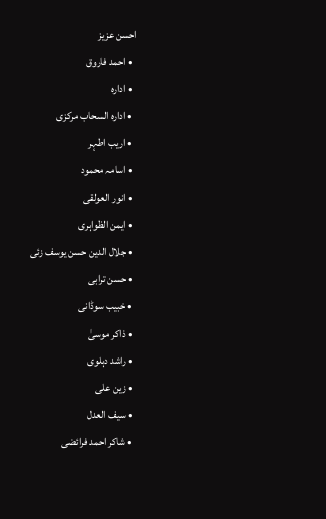احسن عزیز
  • احمد فاروق
  • ادارہ
  • ادارہ السحاب مرکزی
  • اریب اطہر
  • اسامہ محمود
  • انور العولقی
  • ایمن الظواہری
  • جلال الدین حسن یوسف زئی
  • حسن ترابی
  • خبیب سوڈانی
  • ذاکر موسیٰ
  • راشد دہلوی
  • زین علی
  • سیف العدل
  • شاکر احمد فرائضی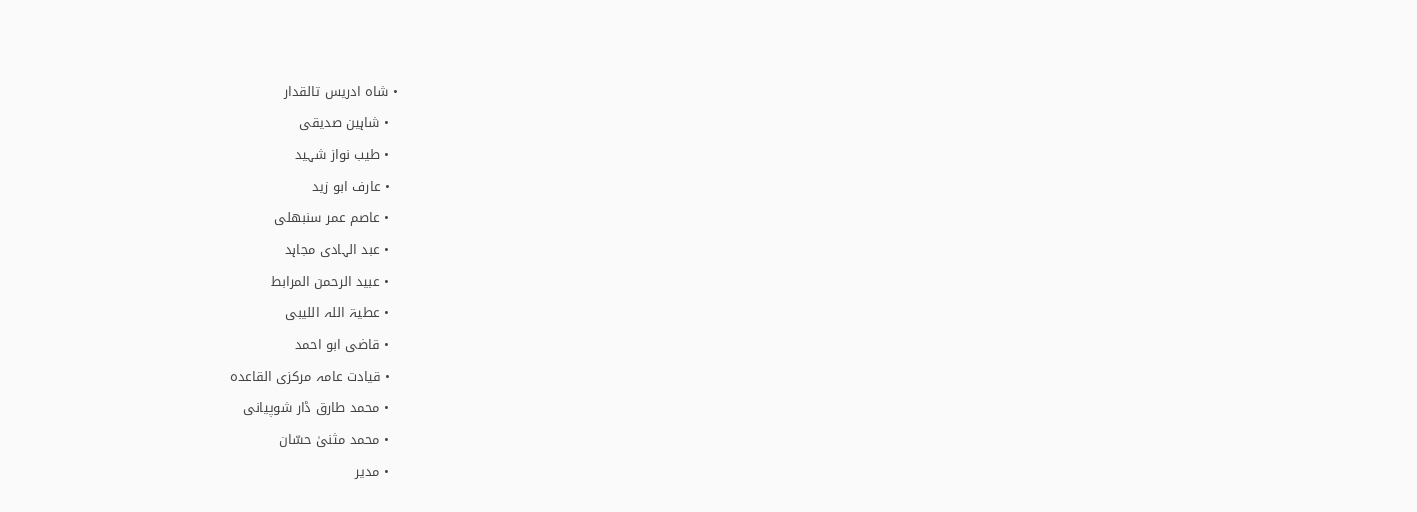• شاہ ادریس تالقدار
  • شاہین صدیقی
  • طیب نواز شہید
  • عارف ابو زید
  • عاصم عمر سنبھلی
  • عبد الہادی مجاہد
  • عبید الرحمن المرابط
  • عطیۃ اللہ اللیبی
  • قاضی ابو احمد
  • قیادت عامہ مرکزی القاعدہ
  • محمد طارق ڈار شوپیانی
  • محمد مثنیٰ حسّان
  • مدیر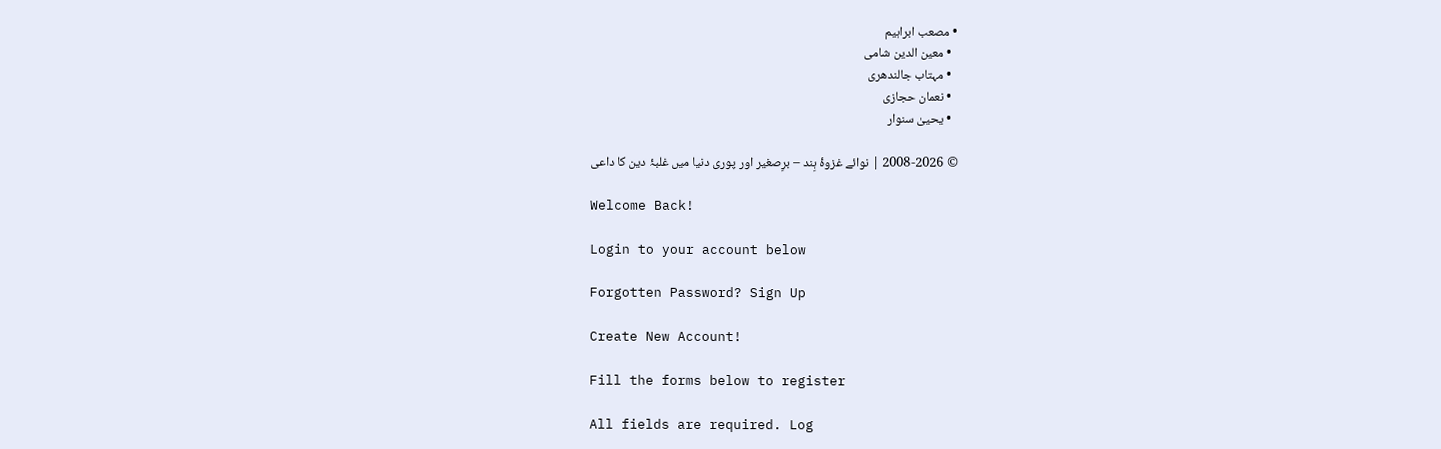• مصعب ابراہیم
  • معین الدین شامی
  • مہتاب جالندھری
  • نعمان حجازی
  • یحییٰ سنوار

© 2008-2026 | نوائے غزوۂ ہِند – برِصغیر اور پوری دنیا میں غلبۂ دین کا داعی

Welcome Back!

Login to your account below

Forgotten Password? Sign Up

Create New Account!

Fill the forms below to register

All fields are required. Log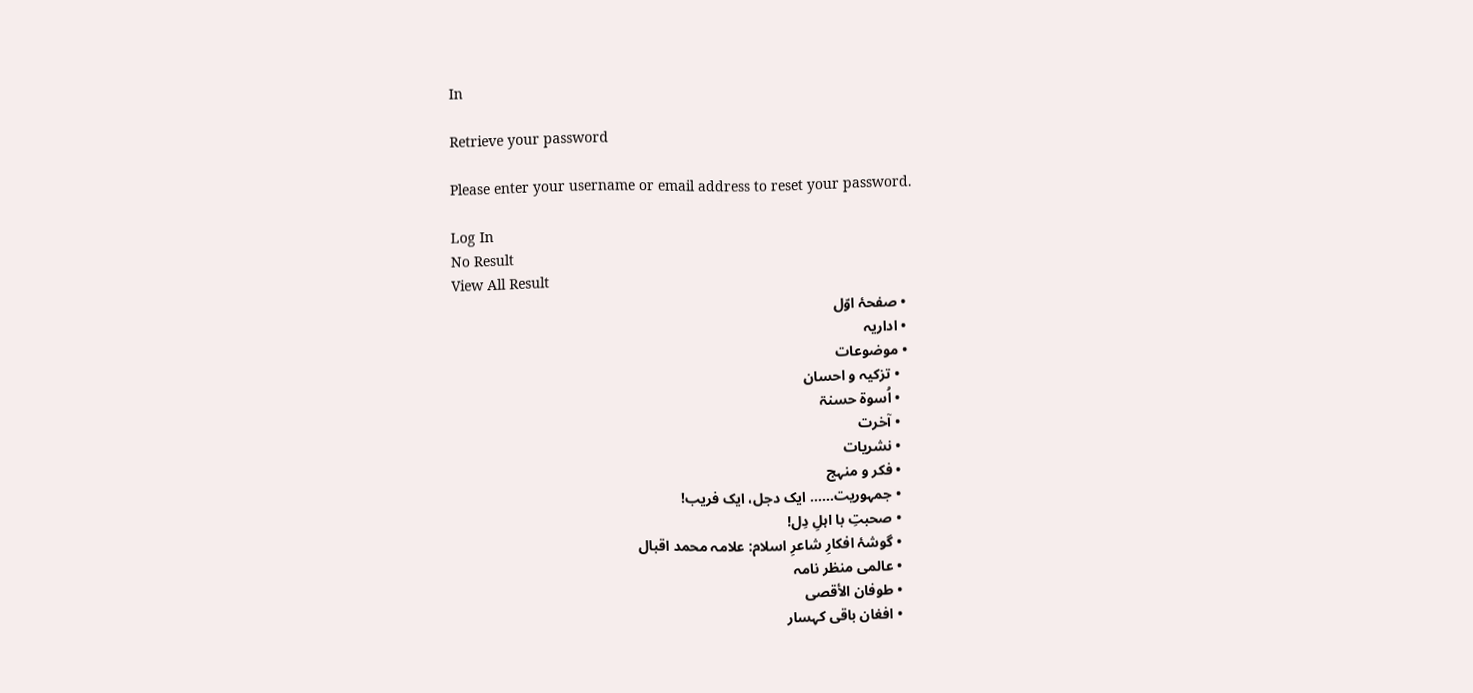In

Retrieve your password

Please enter your username or email address to reset your password.

Log In
No Result
View All Result
  • صفحۂ اوّل
  • اداریہ
  • موضوعات
    • تزکیہ و احسان
    • اُسوۃ حسنۃ
    • آخرت
    • نشریات
    • فکر و منہج
    • جمہوریت…… ایک دجل، ایک فریب!
    • صحبتِ با اہلِ دِل!
    • گوشۂ افکارِ شاعرِ اسلام: علامہ محمد اقبال
    • عالمی منظر نامہ
    • طوفان الأقصی
    • افغان باقی کہسار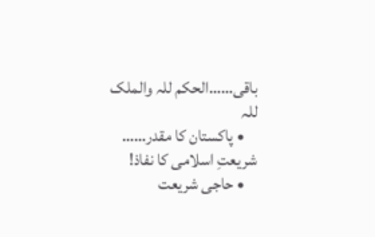باقی……الحکم للہ والملک للہ
    • پاکستان کا مقدر…… شریعتِ اسلامی کا نفاذ!
    • حاجی شریعت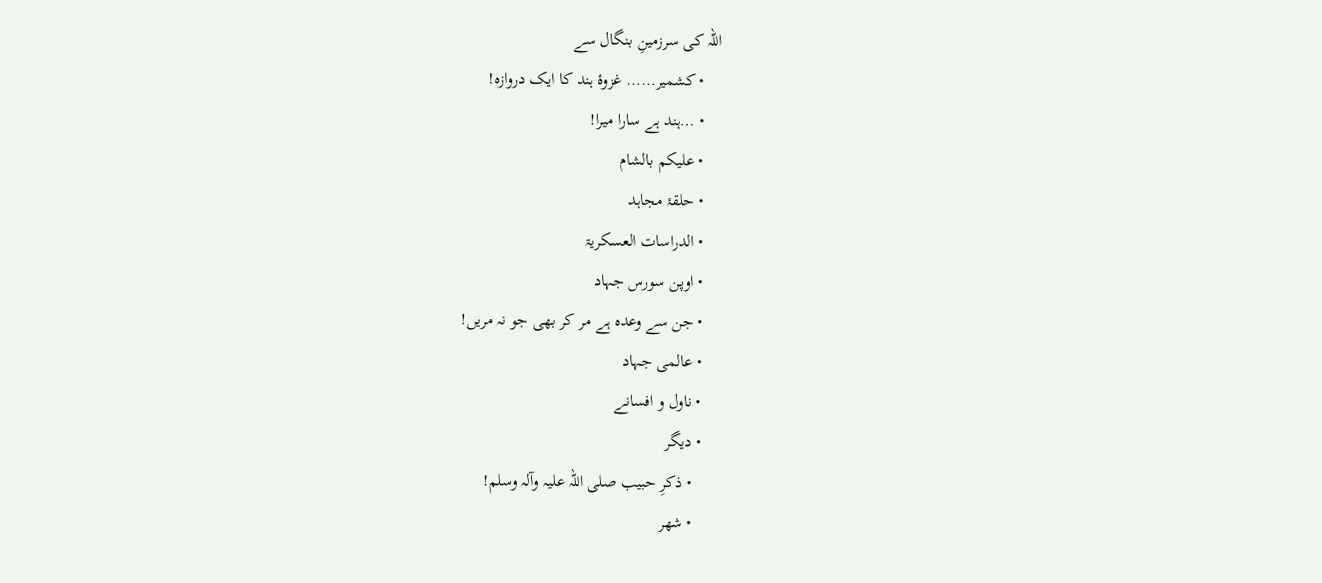اللہ کی سرزمینِ بنگال سے
    • کشمیر…… غزوۂ ہند کا ایک دروازہ!
    • …ہند ہے سارا میرا!
    • علیکم بالشام
    • حلقۂ مجاہد
    • الدراسات العسکریۃ
    • اوپن سورس جہاد
    • جن سے وعدہ ہے مر کر بھی جو نہ مریں!
    • عالمی جہاد
    • ناول و افسانے
    • دیگر
      • ذکرِ حبیب صلی اللہ علیہ وآلہ وسلم!
      • شهر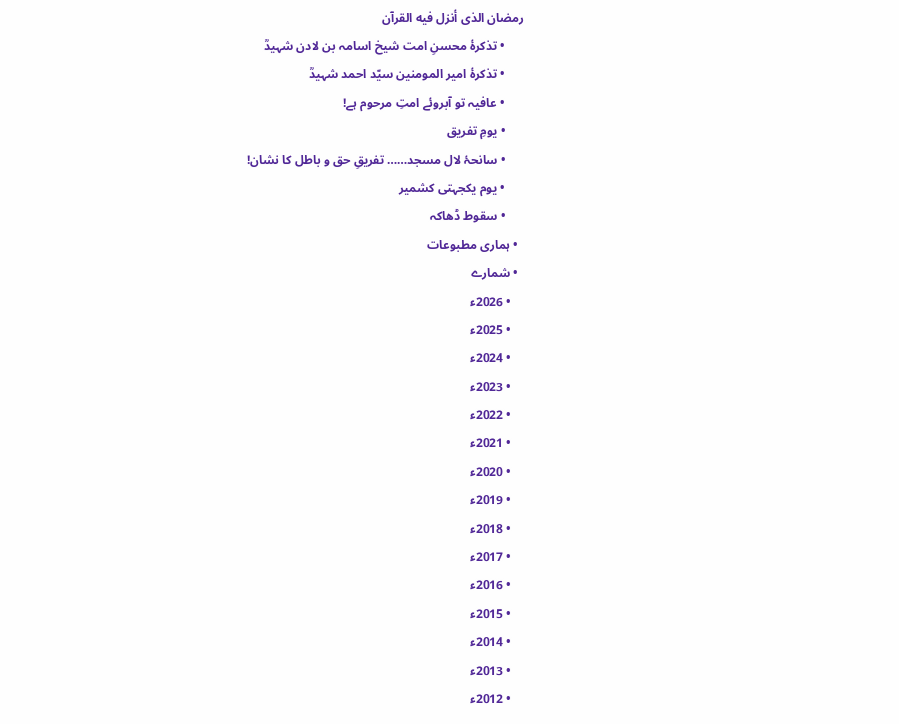رمضان الذی أنزل فیه القرآن
      • تذکرۂ محسنِ امت شیخ اسامہ بن لادن شہیدؒ
      • تذکرۂ امیر المومنین سیّد احمد شہیدؒ
      • عافیہ تو آبروئے امتِ مرحوم ہے!
      • یومِ تفریق
      • سانحۂ لال مسجد…… تفریقِ حق و باطل کا نشان!
      • یوم یکجہتی کشمیر
      • سقوط ڈھاکہ
  • ہماری مطبوعات
  • شمارے
    • 2026ء
    • 2025ء
    • 2024ء
    • 2023ء
    • 2022ء
    • 2021ء
    • 2020ء
    • 2019ء
    • 2018ء
    • 2017ء
    • 2016ء
    • 2015ء
    • 2014ء
    • 2013ء
    • 2012ء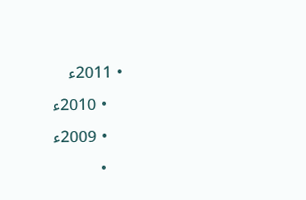• 2011ء
    • 2010ء
    • 2009ء
    •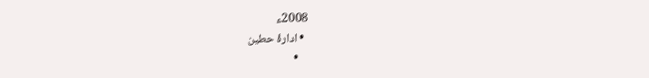2008ء
  • ادارۂ حطین
    •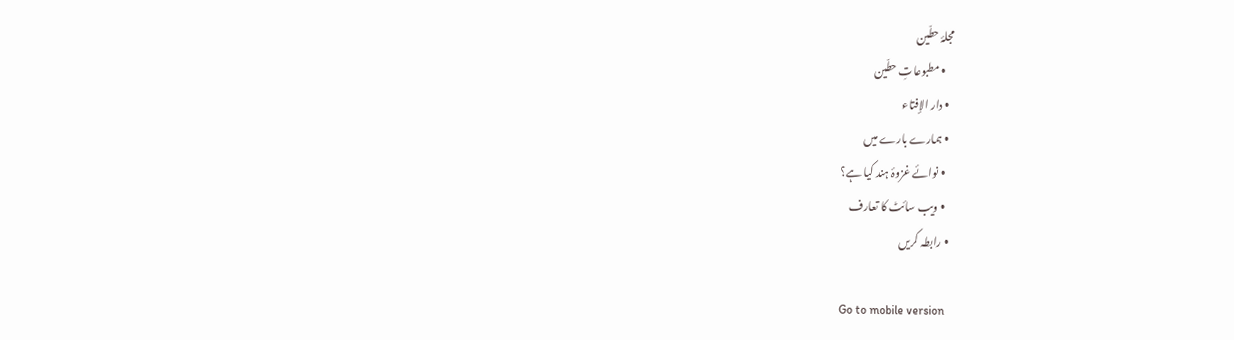مجلۂ حطّین
    • مطبوعاتِ حطّین
  • دار الإفتاء
  • ہمارے بارے میں
    • نوائے غزوۂ ہند کیا ہے؟
    • ویب سائٹ کا تعارف
  • رابطہ کریں

Go to mobile version